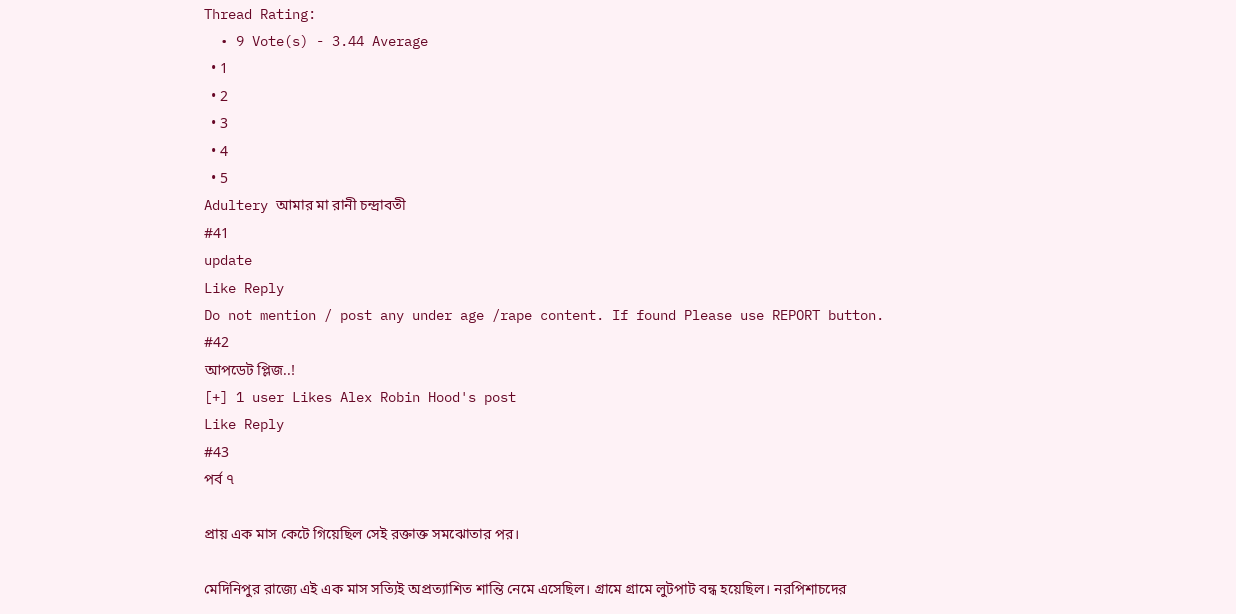Thread Rating:
  • 9 Vote(s) - 3.44 Average
  • 1
  • 2
  • 3
  • 4
  • 5
Adultery আমার মা রানী চন্দ্রাবতী
#41
update
Like Reply
Do not mention / post any under age /rape content. If found Please use REPORT button.
#42
আপডেট প্লিজ..!
[+] 1 user Likes Alex Robin Hood's post
Like Reply
#43
পর্ব ৭

প্রায় এক মাস কেটে গিয়েছিল সেই রক্তাক্ত সমঝোতার পর।

মেদিনিপুর রাজ্যে এই এক মাস সত্যিই অপ্রত্যাশিত শান্তি নেমে এসেছিল। গ্রামে গ্রামে লুটপাট বন্ধ হয়েছিল। নরপিশাচদের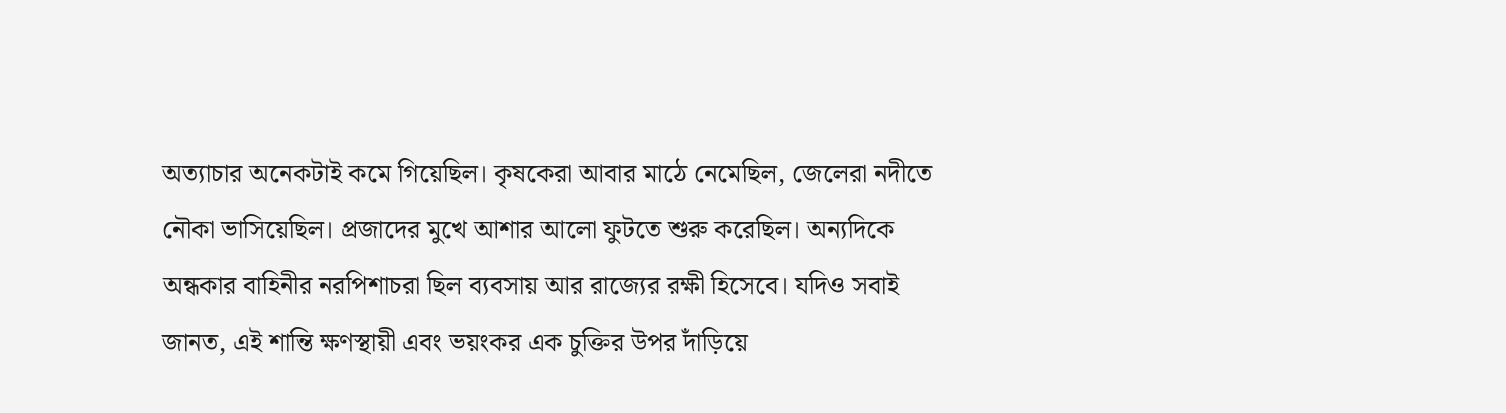অত্যাচার অনেকটাই কমে গিয়েছিল। কৃষকেরা আবার মাঠে নেমেছিল, জেলেরা নদীতে নৌকা ভাসিয়েছিল। প্রজাদের মুখে আশার আলো ফুটতে শুরু করেছিল। অন্যদিকে অন্ধকার বাহিনীর নরপিশাচরা ছিল ব্যবসায় আর রাজ্যের রক্ষী হিসেবে। যদিও সবাই জানত, এই শান্তি ক্ষণস্থায়ী এবং ভয়ংকর এক চুক্তির উপর দাঁড়িয়ে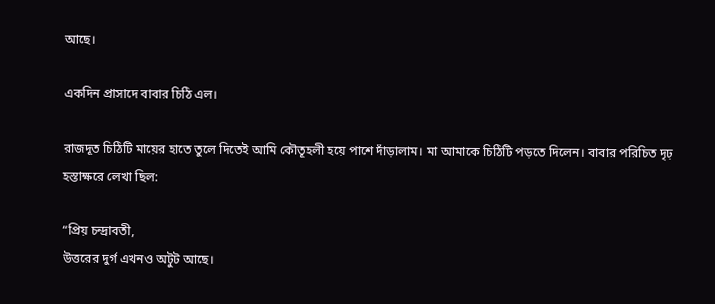আছে।

একদিন প্রাসাদে বাবার চিঠি এল।

রাজদূত চিঠিটি মায়ের হাতে তুলে দিতেই আমি কৌতূহলী হয়ে পাশে দাঁড়ালাম। মা আমাকে চিঠিটি পড়তে দিলেন। বাবার পরিচিত দৃঢ় হস্তাক্ষরে লেখা ছিল:

“প্রিয় চন্দ্রাবতী,
উত্তরের দুর্গ এখনও অটুট আছে।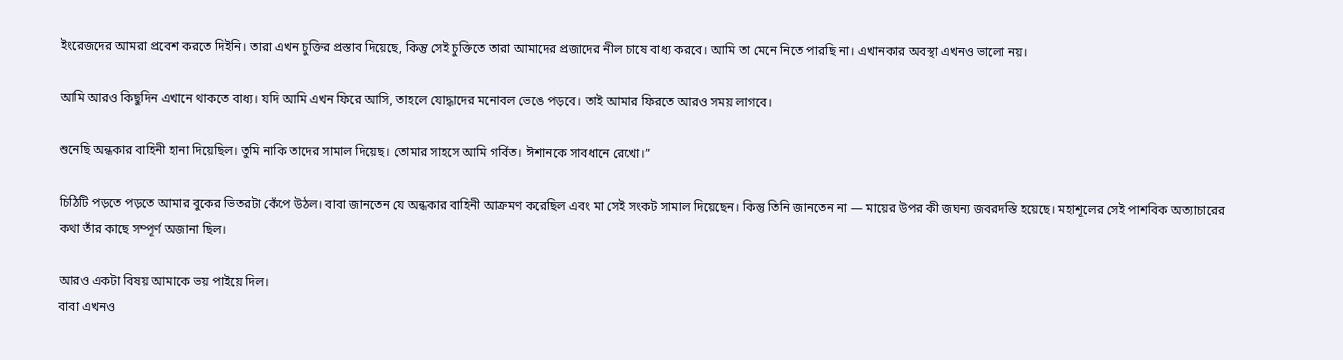ইংরেজদের আমরা প্রবেশ করতে দিইনি। তারা এখন চুক্তির প্রস্তাব দিয়েছে, কিন্তু সেই চুক্তিতে তারা আমাদের প্রজাদের নীল চাষে বাধ্য করবে। আমি তা মেনে নিতে পারছি না। এখানকার অবস্থা এখনও ভালো নয়।

আমি আরও কিছুদিন এখানে থাকতে বাধ্য। যদি আমি এখন ফিরে আসি, তাহলে যোদ্ধাদের মনোবল ভেঙে পড়বে। তাই আমার ফিরতে আরও সময় লাগবে।

শুনেছি অন্ধকার বাহিনী হানা দিয়েছিল। তুমি নাকি তাদের সামাল দিয়েছ। তোমার সাহসে আমি গর্বিত। ঈশানকে সাবধানে রেখো।”

চিঠিটি পড়তে পড়তে আমার বুকের ভিতরটা কেঁপে উঠল। বাবা জানতেন যে অন্ধকার বাহিনী আক্রমণ করেছিল এবং মা সেই সংকট সামাল দিয়েছেন। কিন্তু তিনি জানতেন না — মায়ের উপর কী জঘন্য জবরদস্তি হয়েছে। মহাশূলের সেই পাশবিক অত্যাচারের কথা তাঁর কাছে সম্পূর্ণ অজানা ছিল।

আরও একটা বিষয় আমাকে ভয় পাইয়ে দিল।
বাবা এখনও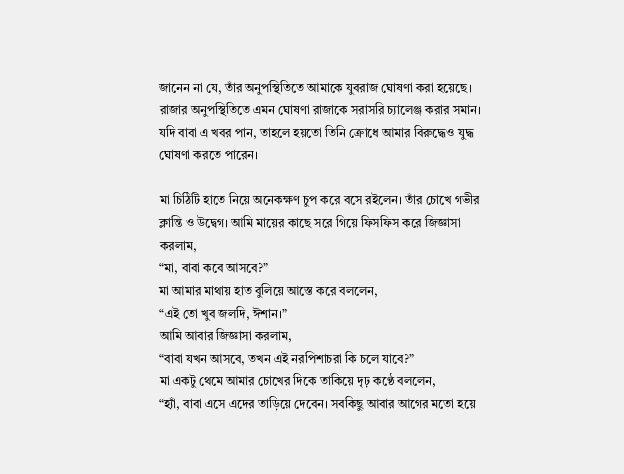জানেন না যে, তাঁর অনুপস্থিতিতে আমাকে যুবরাজ ঘোষণা করা হয়েছে। রাজার অনুপস্থিতিতে এমন ঘোষণা রাজাকে সরাসরি চ্যালেঞ্জ করার সমান। যদি বাবা এ খবর পান, তাহলে হয়তো তিনি ক্রোধে আমার বিরুদ্ধেও যুদ্ধ ঘোষণা করতে পারেন।

মা চিঠিটি হাতে নিয়ে অনেকক্ষণ চুপ করে বসে রইলেন। তাঁর চোখে গভীর ক্লান্তি ও উদ্বেগ। আমি মায়ের কাছে সরে গিয়ে ফিসফিস করে জিজ্ঞাসা করলাম,
“মা, বাবা কবে আসবে?”
মা আমার মাথায় হাত বুলিয়ে আস্তে করে বললেন,
“এই তো খুব জলদি, ঈশান।”
আমি আবার জিজ্ঞাসা করলাম,
“বাবা যখন আসবে, তখন এই নরপিশাচরা কি চলে যাবে?”
মা একটু থেমে আমার চোখের দিকে তাকিয়ে দৃঢ় কণ্ঠে বললেন,
“হ্যাঁ, বাবা এসে এদের তাড়িয়ে দেবেন। সবকিছু আবার আগের মতো হয়ে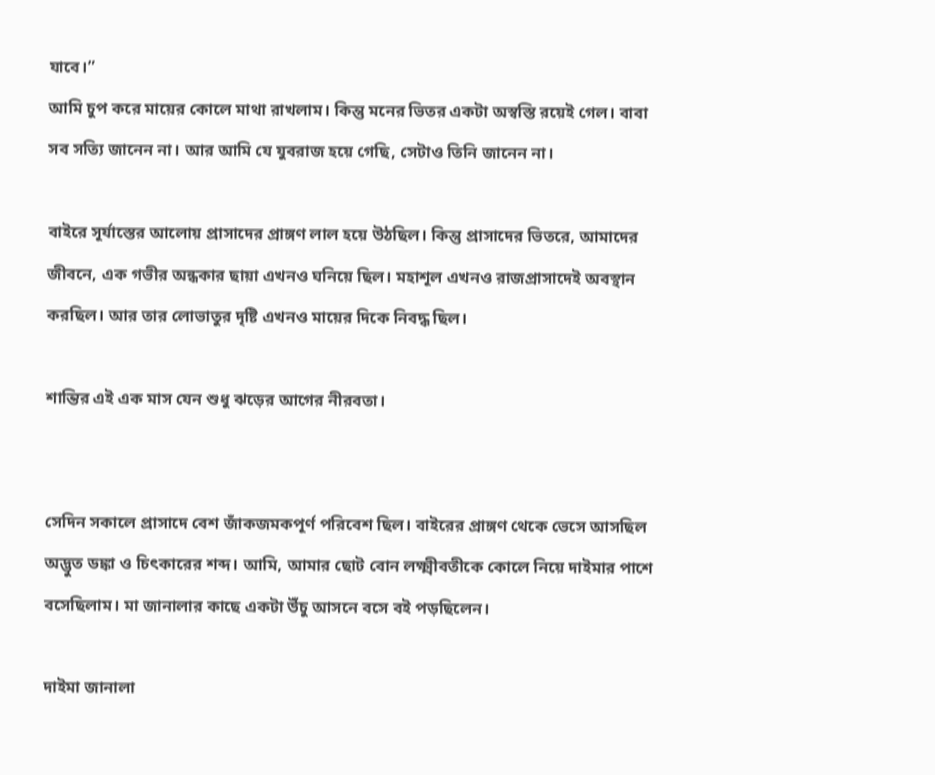যাবে।”
আমি চুপ করে মায়ের কোলে মাথা রাখলাম। কিন্তু মনের ভিতর একটা অস্বস্তি রয়েই গেল। বাবা সব সত্যি জানেন না। আর আমি যে যুবরাজ হয়ে গেছি, সেটাও তিনি জানেন না।

বাইরে সূর্যাস্তের আলোয় প্রাসাদের প্রাঙ্গণ লাল হয়ে উঠছিল। কিন্তু প্রাসাদের ভিতরে, আমাদের জীবনে, এক গভীর অন্ধকার ছায়া এখনও ঘনিয়ে ছিল। মহাশূল এখনও রাজপ্রাসাদেই অবস্থান করছিল। আর তার লোভাতুর দৃষ্টি এখনও মায়ের দিকে নিবদ্ধ ছিল।

শান্তির এই এক মাস যেন শুধু ঝড়ের আগের নীরবতা।


সেদিন সকালে প্রাসাদে বেশ জাঁকজমকপূর্ণ পরিবেশ ছিল। বাইরের প্রাঙ্গণ থেকে ভেসে আসছিল অদ্ভুত ডঙ্কা ও চিৎকারের শব্দ। আমি, আমার ছোট বোন লক্ষ্মীবতীকে কোলে নিয়ে দাইমার পাশে বসেছিলাম। মা জানালার কাছে একটা উঁচু আসনে বসে বই পড়ছিলেন।

দাইমা জানালা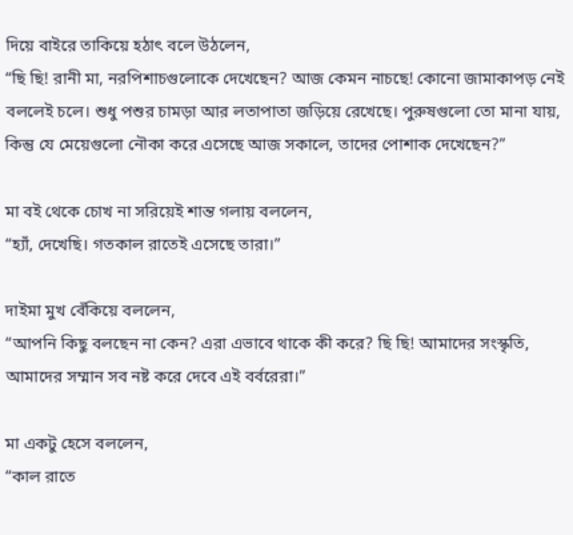দিয়ে বাইরে তাকিয়ে হঠাৎ বলে উঠলেন,
“ছি ছি! রানী মা, নরপিশাচগুলোকে দেখেছেন? আজ কেমন নাচছে! কোনো জামাকাপড় নেই বললেই চলে। শুধু পশুর চামড়া আর লতাপাতা জড়িয়ে রেখেছে। পুরুষগুলো তো মানা যায়, কিন্তু যে মেয়েগুলো নৌকা করে এসেছে আজ সকালে, তাদের পোশাক দেখেছেন?”

মা বই থেকে চোখ না সরিয়েই শান্ত গলায় বললেন,
“হ্যাঁ, দেখেছি। গতকাল রাতেই এসেছে তারা।”

দাইমা মুখ বেঁকিয়ে বললেন,
“আপনি কিছু বলছেন না কেন? এরা এভাবে থাকে কী করে? ছি ছি! আমাদের সংস্কৃতি, আমাদের সম্মান সব নষ্ট করে দেবে এই বর্বরেরা।”

মা একটু হেসে বললেন,
“কাল রাতে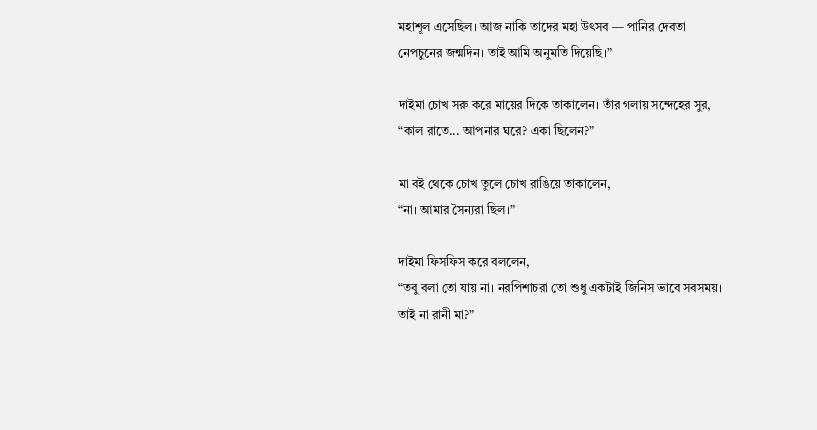মহাশূল এসেছিল। আজ নাকি তাদের মহা উৎসব — পানির দেবতা নেপচুনের জন্মদিন। তাই আমি অনুমতি দিয়েছি।”

দাইমা চোখ সরু করে মায়ের দিকে তাকালেন। তাঁর গলায় সন্দেহের সুর,
“কাল রাতে... আপনার ঘরে? একা ছিলেন?”

মা বই থেকে চোখ তুলে চোখ রাঙিয়ে তাকালেন,
“না। আমার সৈন্যরা ছিল।”

দাইমা ফিসফিস করে বললেন,
“তবু বলা তো যায় না। নরপিশাচরা তো শুধু একটাই জিনিস ভাবে সবসময়। তাই না রানী মা?”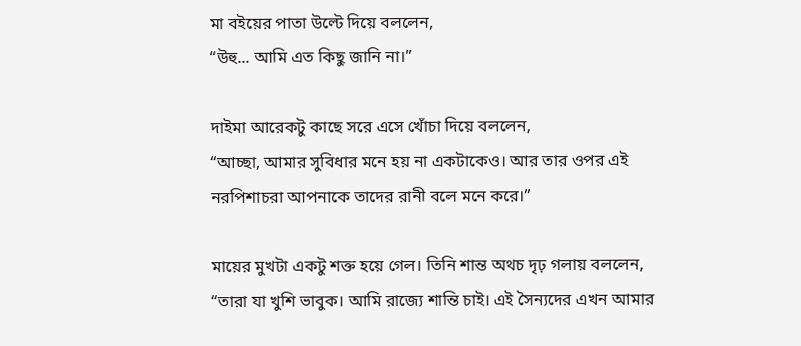মা বইয়ের পাতা উল্টে দিয়ে বললেন,
“উহু... আমি এত কিছু জানি না।”

দাইমা আরেকটু কাছে সরে এসে খোঁচা দিয়ে বললেন,
“আচ্ছা, আমার সুবিধার মনে হয় না একটাকেও। আর তার ওপর এই নরপিশাচরা আপনাকে তাদের রানী বলে মনে করে।”

মায়ের মুখটা একটু শক্ত হয়ে গেল। তিনি শান্ত অথচ দৃঢ় গলায় বললেন,
“তারা যা খুশি ভাবুক। আমি রাজ্যে শান্তি চাই। এই সৈন্যদের এখন আমার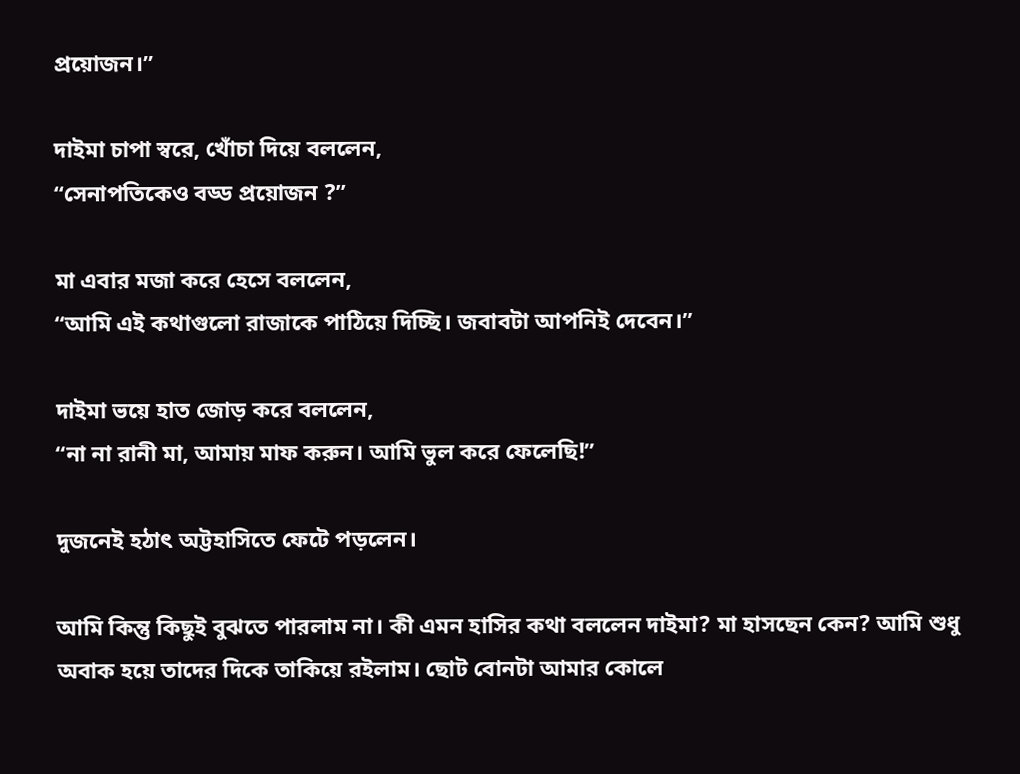প্রয়োজন।”

দাইমা চাপা স্বরে, খোঁচা দিয়ে বললেন,
“সেনাপতিকেও বড্ড প্রয়োজন ?”

মা এবার মজা করে হেসে বললেন,
“আমি এই কথাগুলো রাজাকে পাঠিয়ে দিচ্ছি। জবাবটা আপনিই দেবেন।”

দাইমা ভয়ে হাত জোড় করে বললেন,
“না না রানী মা, আমায় মাফ করুন। আমি ভুল করে ফেলেছি!”

দুজনেই হঠাৎ অট্টহাসিতে ফেটে পড়লেন।

আমি কিন্তু কিছুই বুঝতে পারলাম না। কী এমন হাসির কথা বললেন দাইমা? মা হাসছেন কেন? আমি শুধু অবাক হয়ে তাদের দিকে তাকিয়ে রইলাম। ছোট বোনটা আমার কোলে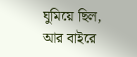ঘুমিয়ে ছিল, আর বাইরে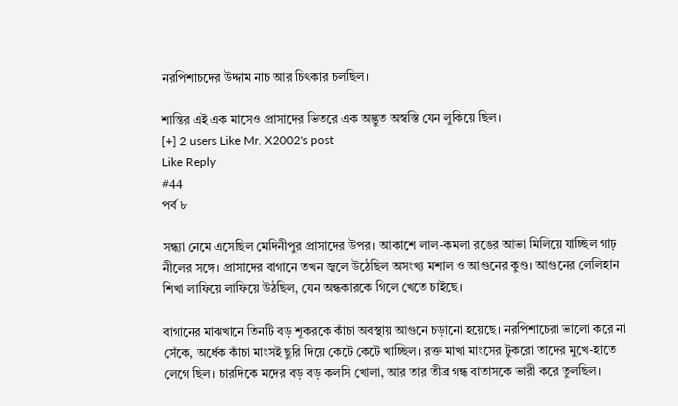নরপিশাচদের উদ্দাম নাচ আর চিৎকার চলছিল।

শান্তির এই এক মাসেও প্রাসাদের ভিতরে এক অদ্ভুত অস্বস্তি যেন লুকিয়ে ছিল।
[+] 2 users Like Mr. X2002's post
Like Reply
#44
পর্ব ৮

সন্ধ্যা নেমে এসেছিল মেদিনীপুর প্রাসাদের উপর। আকাশে লাল-কমলা রঙের আভা মিলিয়ে যাচ্ছিল গাঢ় নীলের সঙ্গে। প্রাসাদের বাগানে তখন জ্বলে উঠেছিল অসংখ্য মশাল ও আগুনের কুণ্ড। আগুনের লেলিহান শিখা লাফিয়ে লাফিয়ে উঠছিল, যেন অন্ধকারকে গিলে খেতে চাইছে।

বাগানের মাঝখানে তিনটি বড় শূকরকে কাঁচা অবস্থায় আগুনে চড়ানো হয়েছে। নরপিশাচেরা ভালো করে না সেঁকে, অর্ধেক কাঁচা মাংসই ছুরি দিয়ে কেটে কেটে খাচ্ছিল। রক্ত মাখা মাংসের টুকরো তাদের মুখে-হাতে লেগে ছিল। চারদিকে মদের বড় বড় কলসি খোলা, আর তার তীব্র গন্ধ বাতাসকে ভারী করে তুলছিল।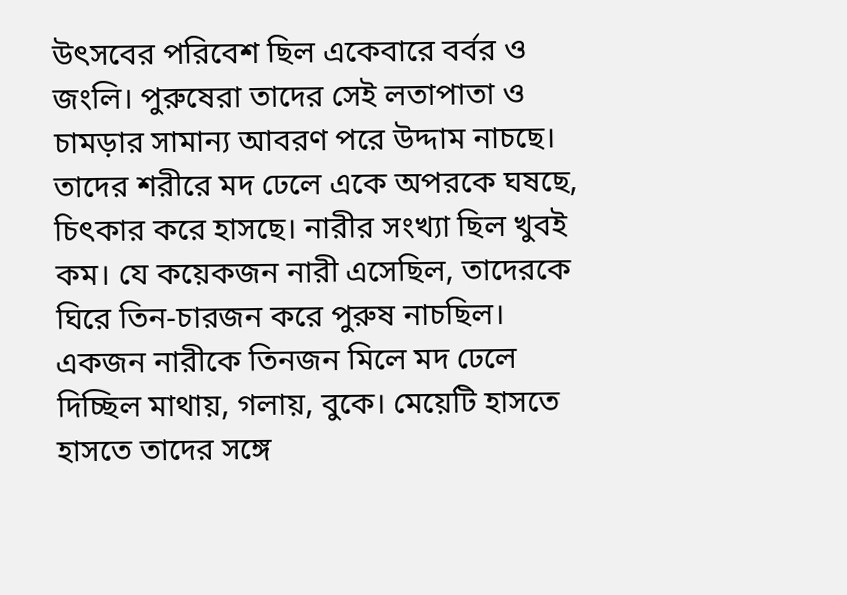উৎসবের পরিবেশ ছিল একেবারে বর্বর ও জংলি। পুরুষেরা তাদের সেই লতাপাতা ও চামড়ার সামান্য আবরণ পরে উদ্দাম নাচছে। তাদের শরীরে মদ ঢেলে একে অপরকে ঘষছে, চিৎকার করে হাসছে। নারীর সংখ্যা ছিল খুবই কম। যে কয়েকজন নারী এসেছিল, তাদেরকে ঘিরে তিন-চারজন করে পুরুষ নাচছিল। একজন নারীকে তিনজন মিলে মদ ঢেলে দিচ্ছিল মাথায়, গলায়, বুকে। মেয়েটি হাসতে হাসতে তাদের সঙ্গে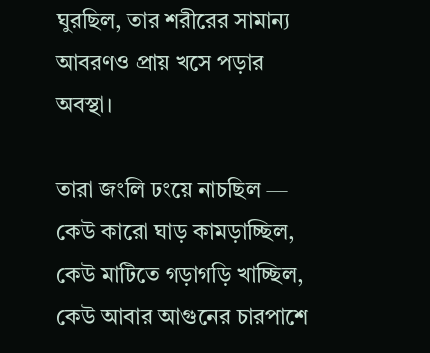ঘুরছিল, তার শরীরের সামান্য আবরণও প্রায় খসে পড়ার অবস্থা।

তারা জংলি ঢংয়ে নাচছিল — কেউ কারো ঘাড় কামড়াচ্ছিল, কেউ মাটিতে গড়াগড়ি খাচ্ছিল, কেউ আবার আগুনের চারপাশে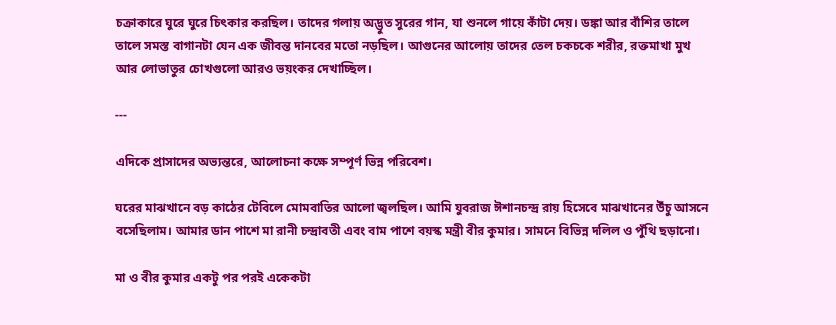চক্রাকারে ঘুরে ঘুরে চিৎকার করছিল। তাদের গলায় অদ্ভুত সুরের গান, যা শুনলে গায়ে কাঁটা দেয়। ডঙ্কা আর বাঁশির তালে তালে সমস্ত বাগানটা যেন এক জীবন্ত দানবের মতো নড়ছিল। আগুনের আলোয় তাদের তেল চকচকে শরীর, রক্তমাখা মুখ আর লোভাতুর চোখগুলো আরও ভয়ংকর দেখাচ্ছিল।

---

এদিকে প্রাসাদের অভ্যন্তরে, আলোচনা কক্ষে সম্পূর্ণ ভিন্ন পরিবেশ।

ঘরের মাঝখানে বড় কাঠের টেবিলে মোমবাতির আলো জ্বলছিল। আমি যুবরাজ ঈশানচন্দ্র রায় হিসেবে মাঝখানের উঁচু আসনে বসেছিলাম। আমার ডান পাশে মা রানী চন্দ্রাবতী এবং বাম পাশে বয়স্ক মন্ত্রী বীর কুমার। সামনে বিভিন্ন দলিল ও পুঁথি ছড়ানো।

মা ও বীর কুমার একটু পর পরই একেকটা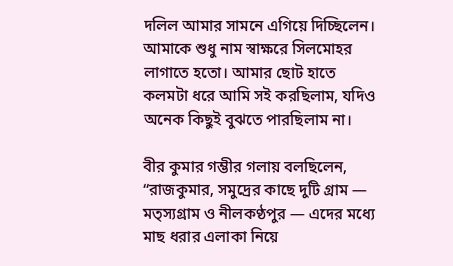দলিল আমার সামনে এগিয়ে দিচ্ছিলেন। আমাকে শুধু নাম স্বাক্ষরে সিলমোহর লাগাতে হতো। আমার ছোট হাতে কলমটা ধরে আমি সই করছিলাম, যদিও অনেক কিছুই বুঝতে পারছিলাম না।

বীর কুমার গম্ভীর গলায় বলছিলেন,
“রাজকুমার, সমুদ্রের কাছে দুটি গ্রাম — মত্স্যগ্রাম ও নীলকণ্ঠপুর — এদের মধ্যে মাছ ধরার এলাকা নিয়ে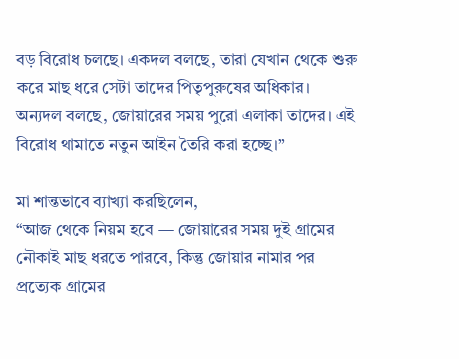বড় বিরোধ চলছে। একদল বলছে, তারা যেখান থেকে শুরু করে মাছ ধরে সেটা তাদের পিতৃপুরুষের অধিকার। অন্যদল বলছে, জোয়ারের সময় পুরো এলাকা তাদের। এই বিরোধ থামাতে নতুন আইন তৈরি করা হচ্ছে।”

মা শান্তভাবে ব্যাখ্যা করছিলেন,
“আজ থেকে নিয়ম হবে — জোয়ারের সময় দুই গ্রামের নৌকাই মাছ ধরতে পারবে, কিন্তু জোয়ার নামার পর প্রত্যেক গ্রামের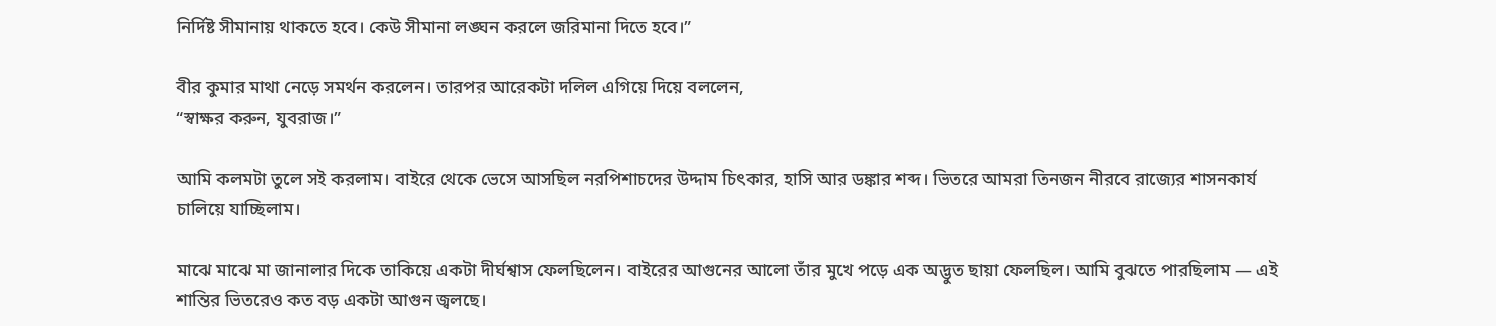নির্দিষ্ট সীমানায় থাকতে হবে। কেউ সীমানা লঙ্ঘন করলে জরিমানা দিতে হবে।”

বীর কুমার মাথা নেড়ে সমর্থন করলেন। তারপর আরেকটা দলিল এগিয়ে দিয়ে বললেন,
“স্বাক্ষর করুন, যুবরাজ।”

আমি কলমটা তুলে সই করলাম। বাইরে থেকে ভেসে আসছিল নরপিশাচদের উদ্দাম চিৎকার, হাসি আর ডঙ্কার শব্দ। ভিতরে আমরা তিনজন নীরবে রাজ্যের শাসনকার্য চালিয়ে যাচ্ছিলাম।

মাঝে মাঝে মা জানালার দিকে তাকিয়ে একটা দীর্ঘশ্বাস ফেলছিলেন। বাইরের আগুনের আলো তাঁর মুখে পড়ে এক অদ্ভুত ছায়া ফেলছিল। আমি বুঝতে পারছিলাম — এই শান্তির ভিতরেও কত বড় একটা আগুন জ্বলছে।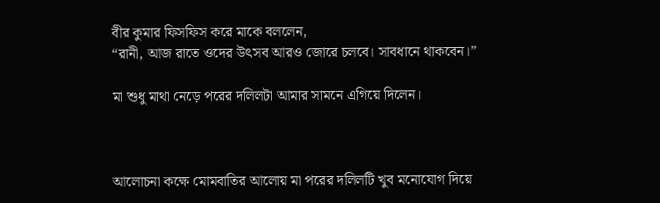বীর কুমার ফিসফিস করে মাকে বললেন,
“রানী, আজ রাতে ওদের উৎসব আরও জোরে চলবে। সাবধানে থাকবেন।”

মা শুধু মাথা নেড়ে পরের দলিলটা আমার সামনে এগিয়ে দিলেন।



আলোচনা কক্ষে মোমবাতির আলোয় মা পরের দলিলটি খুব মনোযোগ দিয়ে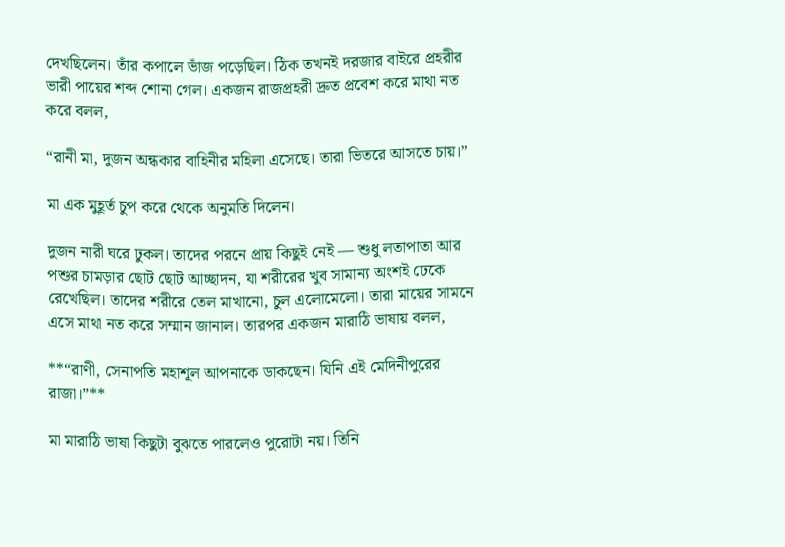দেখছিলেন। তাঁর কপালে ভাঁজ পড়েছিল। ঠিক তখনই দরজার বাইরে প্রহরীর ভারী পায়ের শব্দ শোনা গেল। একজন রাজপ্রহরী দ্রুত প্রবেশ করে মাথা নত করে বলল,

“রানী মা, দুজন অন্ধকার বাহিনীর মহিলা এসেছে। তারা ভিতরে আসতে চায়।”

মা এক মুহূর্ত চুপ করে থেকে অনুমতি দিলেন।

দুজন নারী ঘরে ঢুকল। তাদের পরনে প্রায় কিছুই নেই — শুধু লতাপাতা আর পশুর চামড়ার ছোট ছোট আচ্ছাদন, যা শরীরের খুব সামান্য অংশই ঢেকে রেখেছিল। তাদের শরীরে তেল মাখানো, চুল এলোমেলো। তারা মায়ের সামনে এসে মাথা নত করে সম্মান জানাল। তারপর একজন মারাঠি ভাষায় বলল,

**“রাণী, সেনাপতি মহাশূল আপনাকে ডাকছেন। যিনি এই মেদিনীপুরের রাজা।”**

মা মারাঠি ভাষা কিছুটা বুঝতে পারলেও পুরোটা নয়। তিনি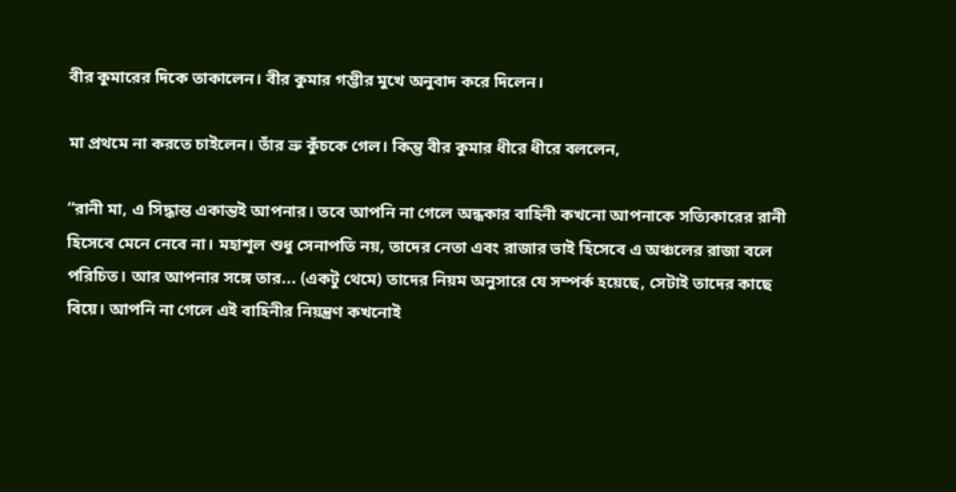বীর কুমারের দিকে তাকালেন। বীর কুমার গম্ভীর মুখে অনুবাদ করে দিলেন।

মা প্রথমে না করতে চাইলেন। তাঁর ভ্রু কুঁচকে গেল। কিন্তু বীর কুমার ধীরে ধীরে বললেন,

“রানী মা, এ সিদ্ধান্ত একান্তই আপনার। তবে আপনি না গেলে অন্ধকার বাহিনী কখনো আপনাকে সত্যিকারের রানী হিসেবে মেনে নেবে না। মহাশূল শুধু সেনাপতি নয়, তাদের নেতা এবং রাজার ভাই হিসেবে এ অঞ্চলের রাজা বলে পরিচিত। আর আপনার সঙ্গে তার... (একটু থেমে) তাদের নিয়ম অনুসারে যে সম্পর্ক হয়েছে, সেটাই তাদের কাছে বিয়ে। আপনি না গেলে এই বাহিনীর নিয়ন্ত্রণ কখনোই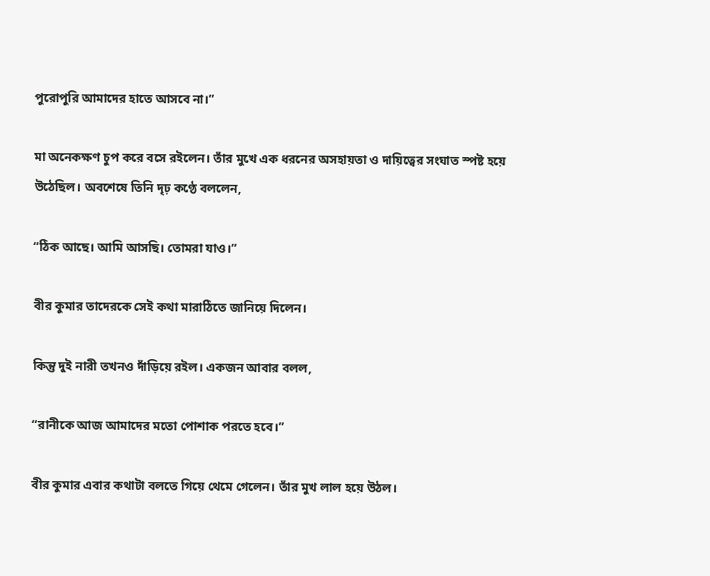পুরোপুরি আমাদের হাতে আসবে না।”

মা অনেকক্ষণ চুপ করে বসে রইলেন। তাঁর মুখে এক ধরনের অসহায়তা ও দায়িত্বের সংঘাত স্পষ্ট হয়ে উঠেছিল। অবশেষে তিনি দৃঢ় কণ্ঠে বললেন,

“ঠিক আছে। আমি আসছি। তোমরা যাও।”

বীর কুমার তাদেরকে সেই কথা মারাঠিতে জানিয়ে দিলেন।

কিন্তু দুই নারী তখনও দাঁড়িয়ে রইল। একজন আবার বলল,

“রানীকে আজ আমাদের মতো পোশাক পরতে হবে।”

বীর কুমার এবার কথাটা বলতে গিয়ে থেমে গেলেন। তাঁর মুখ লাল হয়ে উঠল।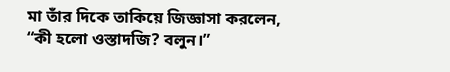মা তাঁর দিকে তাকিয়ে জিজ্ঞাসা করলেন,
“কী হলো ওস্তাদজি? বলুন।”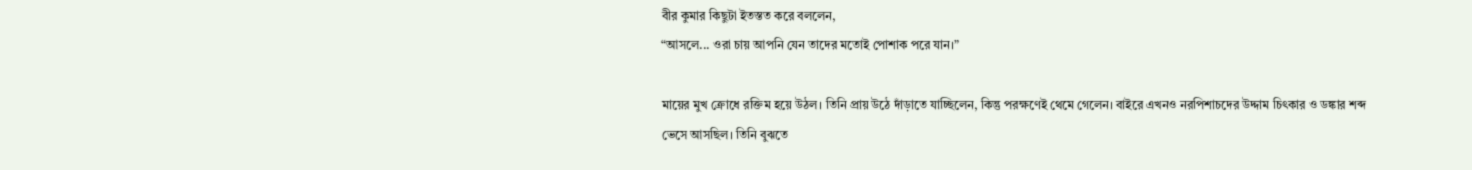বীর কুমার কিছুটা ইতস্তত করে বললেন,
“আসলে... ওরা চায় আপনি যেন তাদের মতোই পোশাক পরে যান।”

মায়ের মুখ ক্রোধে রক্তিম হয়ে উঠল। তিনি প্রায় উঠে দাঁড়াতে যাচ্ছিলেন, কিন্তু পরক্ষণেই থেমে গেলেন। বাইরে এখনও নরপিশাচদের উদ্দাম চিৎকার ও ডঙ্কার শব্দ ভেসে আসছিল। তিনি বুঝতে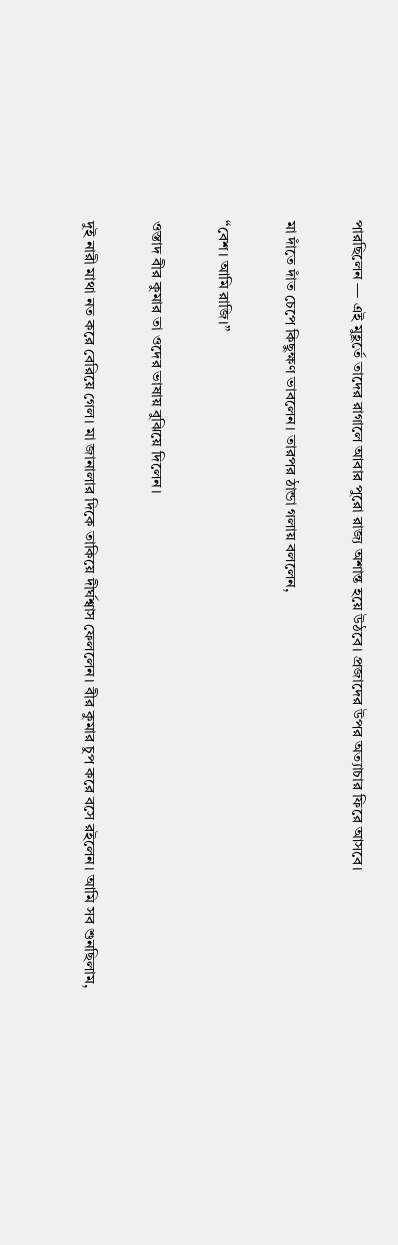পারছিলেন — এই মুহূর্তে তাদের রাগালে আবার পুরো রাজ্য অশান্ত হয়ে উঠবে। প্রজাদের উপর অত্যাচার ফিরে আসবে।

মা দাঁতে দাঁত চেপে কিছুক্ষণ ভাবলেন। তারপর ঠান্ডা গলায় বললেন,

“বেশ। আমি রাজি।”

ওস্তাদ বীর কুমার তা ওদের ভাষায় বুঝিয়ে দিলেন।

দুই নারী মাথা নত করে বেরিয়ে গেল। মা জানালার দিকে তাকিয়ে দীর্ঘশ্বাস ফেললেন। বীর কুমার চুপ করে বসে রইলেন। আমি সব শুনছিলাম,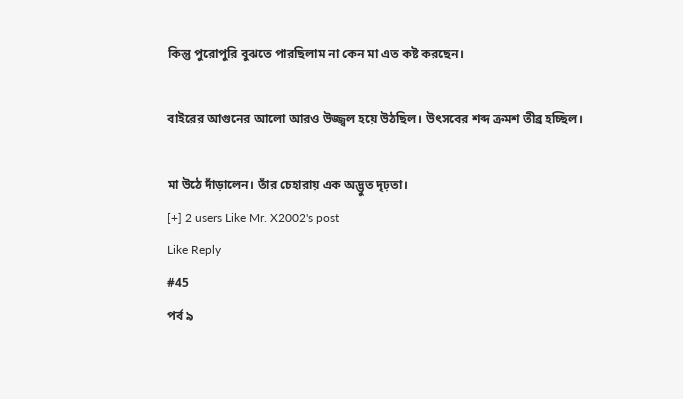কিন্তু পুরোপুরি বুঝতে পারছিলাম না কেন মা এত কষ্ট করছেন।

বাইরের আগুনের আলো আরও উজ্জ্বল হয়ে উঠছিল। উৎসবের শব্দ ক্রমশ তীব্র হচ্ছিল।

মা উঠে দাঁড়ালেন। তাঁর চেহারায় এক অদ্ভুত দৃঢ়তা।
[+] 2 users Like Mr. X2002's post
Like Reply
#45
পর্ব ৯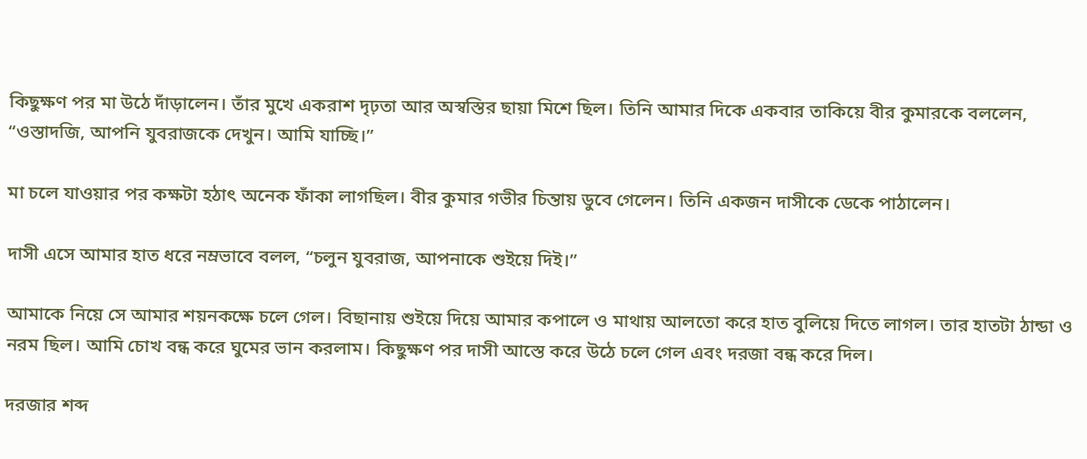কিছুক্ষণ পর মা উঠে দাঁড়ালেন। তাঁর মুখে একরাশ দৃঢ়তা আর অস্বস্তির ছায়া মিশে ছিল। তিনি আমার দিকে একবার তাকিয়ে বীর কুমারকে বললেন,
“ওস্তাদজি, আপনি যুবরাজকে দেখুন। আমি যাচ্ছি।”

মা চলে যাওয়ার পর কক্ষটা হঠাৎ অনেক ফাঁকা লাগছিল। বীর কুমার গভীর চিন্তায় ডুবে গেলেন। তিনি একজন দাসীকে ডেকে পাঠালেন।

দাসী এসে আমার হাত ধরে নম্রভাবে বলল, “চলুন যুবরাজ, আপনাকে শুইয়ে দিই।”

আমাকে নিয়ে সে আমার শয়নকক্ষে চলে গেল। বিছানায় শুইয়ে দিয়ে আমার কপালে ও মাথায় আলতো করে হাত বুলিয়ে দিতে লাগল। তার হাতটা ঠান্ডা ও নরম ছিল। আমি চোখ বন্ধ করে ঘুমের ভান করলাম। কিছুক্ষণ পর দাসী আস্তে করে উঠে চলে গেল এবং দরজা বন্ধ করে দিল।

দরজার শব্দ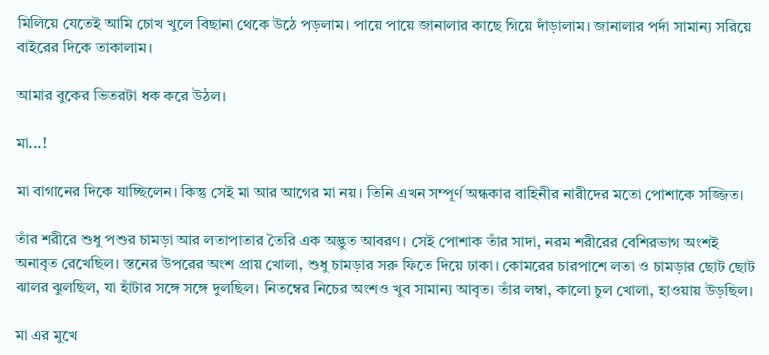মিলিয়ে যেতেই আমি চোখ খুলে বিছানা থেকে উঠে পড়লাম। পায়ে পায়ে জানালার কাছে গিয়ে দাঁড়ালাম। জানালার পর্দা সামান্য সরিয়ে বাইরের দিকে তাকালাম।

আমার বুকের ভিতরটা ধক করে উঠল।

মা...!

মা বাগানের দিকে যাচ্ছিলেন। কিন্তু সেই মা আর আগের মা নয়। তিনি এখন সম্পূর্ণ অন্ধকার বাহিনীর নারীদের মতো পোশাকে সজ্জিত।

তাঁর শরীরে শুধু পশুর চামড়া আর লতাপাতার তৈরি এক অদ্ভুত আবরণ। সেই পোশাক তাঁর সাদা, নরম শরীরের বেশিরভাগ অংশই অনাবৃত রেখেছিল। স্তনের উপরের অংশ প্রায় খোলা, শুধু চামড়ার সরু ফিতে দিয়ে ঢাকা। কোমরের চারপাশে লতা ও চামড়ার ছোট ছোট ঝালর ঝুলছিল, যা হাঁটার সঙ্গে সঙ্গে দুলছিল। নিতম্বের নিচের অংশও খুব সামান্য আবৃত। তাঁর লম্বা, কালো চুল খোলা, হাওয়ায় উড়ছিল।

মা এর মুখে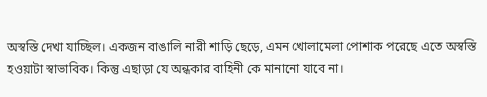অস্বস্তি দেখা যাচ্ছিল। একজন বাঙালি নারী শাড়ি ছেড়ে, এমন খোলামেলা পোশাক পরেছে এতে অস্বস্তি হওয়াটা স্বাভাবিক। কিন্তু এছাড়া যে অন্ধকার বাহিনী কে মানানো যাবে না।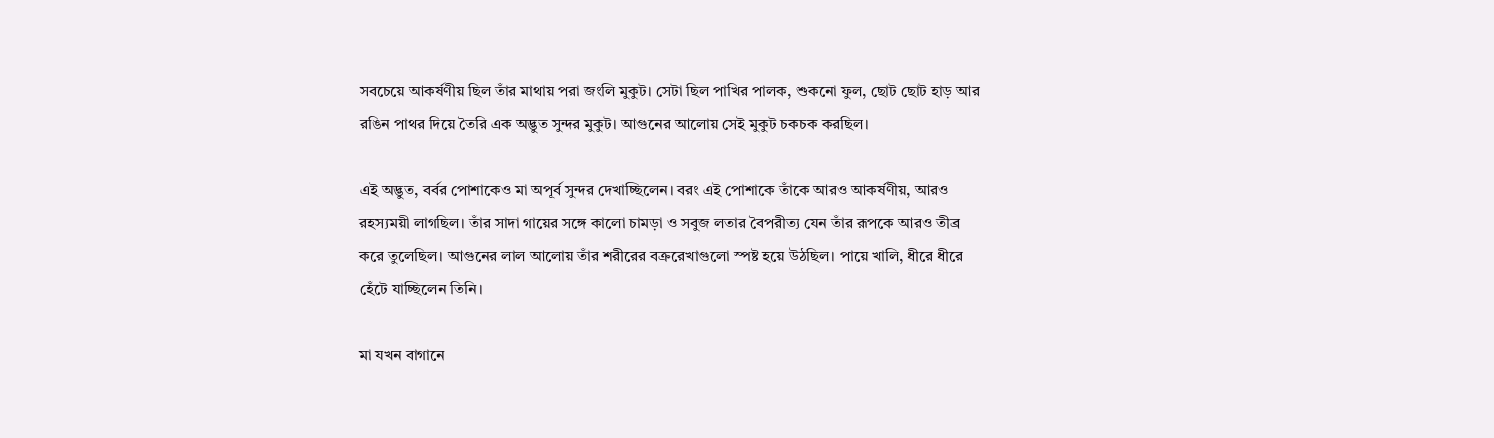সবচেয়ে আকর্ষণীয় ছিল তাঁর মাথায় পরা জংলি মুকুট। সেটা ছিল পাখির পালক, শুকনো ফুল, ছোট ছোট হাড় আর রঙিন পাথর দিয়ে তৈরি এক অদ্ভুত সুন্দর মুকুট। আগুনের আলোয় সেই মুকুট চকচক করছিল।

এই অদ্ভুত, বর্বর পোশাকেও মা অপূর্ব সুন্দর দেখাচ্ছিলেন। বরং এই পোশাকে তাঁকে আরও আকর্ষণীয়, আরও রহস্যময়ী লাগছিল। তাঁর সাদা গায়ের সঙ্গে কালো চামড়া ও সবুজ লতার বৈপরীত্য যেন তাঁর রূপকে আরও তীব্র করে তুলেছিল। আগুনের লাল আলোয় তাঁর শরীরের বক্ররেখাগুলো স্পষ্ট হয়ে উঠছিল। পায়ে খালি, ধীরে ধীরে হেঁটে যাচ্ছিলেন তিনি।

মা যখন বাগানে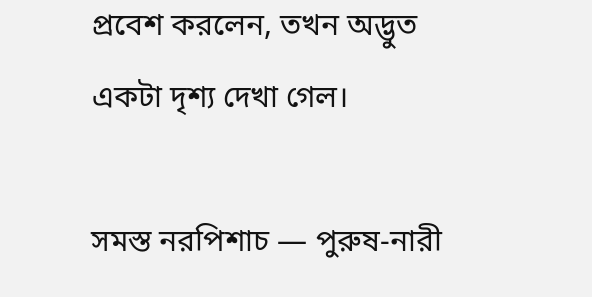প্রবেশ করলেন, তখন অদ্ভুত একটা দৃশ্য দেখা গেল।

সমস্ত নরপিশাচ — পুরুষ-নারী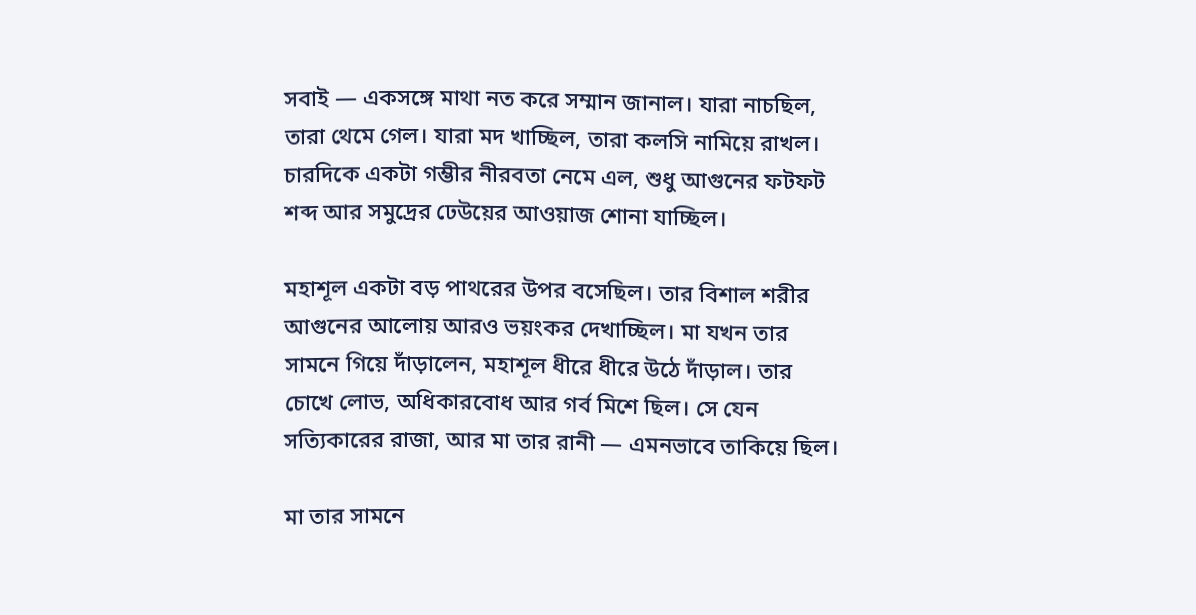সবাই — একসঙ্গে মাথা নত করে সম্মান জানাল। যারা নাচছিল, তারা থেমে গেল। যারা মদ খাচ্ছিল, তারা কলসি নামিয়ে রাখল। চারদিকে একটা গম্ভীর নীরবতা নেমে এল, শুধু আগুনের ফটফট শব্দ আর সমুদ্রের ঢেউয়ের আওয়াজ শোনা যাচ্ছিল।

মহাশূল একটা বড় পাথরের উপর বসেছিল। তার বিশাল শরীর আগুনের আলোয় আরও ভয়ংকর দেখাচ্ছিল। মা যখন তার সামনে গিয়ে দাঁড়ালেন, মহাশূল ধীরে ধীরে উঠে দাঁড়াল। তার চোখে লোভ, অধিকারবোধ আর গর্ব মিশে ছিল। সে যেন সত্যিকারের রাজা, আর মা তার রানী — এমনভাবে তাকিয়ে ছিল।

মা তার সামনে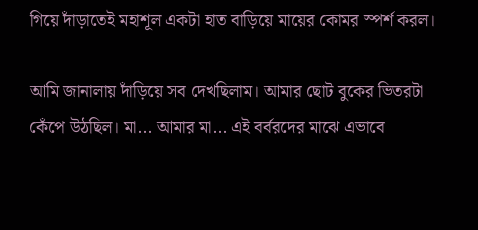গিয়ে দাঁড়াতেই মহাশূল একটা হাত বাড়িয়ে মায়ের কোমর স্পর্শ করল।

আমি জানালায় দাঁড়িয়ে সব দেখছিলাম। আমার ছোট বুকের ভিতরটা কেঁপে উঠছিল। মা... আমার মা... এই বর্বরদের মাঝে এভাবে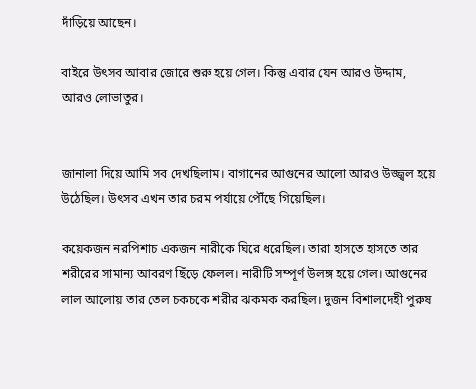দাঁড়িয়ে আছেন।

বাইরে উৎসব আবার জোরে শুরু হয়ে গেল। কিন্তু এবার যেন আরও উদ্দাম, আরও লোভাতুর।


জানালা দিয়ে আমি সব দেখছিলাম। বাগানের আগুনের আলো আরও উজ্জ্বল হয়ে উঠেছিল। উৎসব এখন তার চরম পর্যায়ে পৌঁছে গিয়েছিল।

কয়েকজন নরপিশাচ একজন নারীকে ঘিরে ধরেছিল। তারা হাসতে হাসতে তার শরীরের সামান্য আবরণ ছিঁড়ে ফেলল। নারীটি সম্পূর্ণ উলঙ্গ হয়ে গেল। আগুনের লাল আলোয় তার তেল চকচকে শরীর ঝকমক করছিল। দুজন বিশালদেহী পুরুষ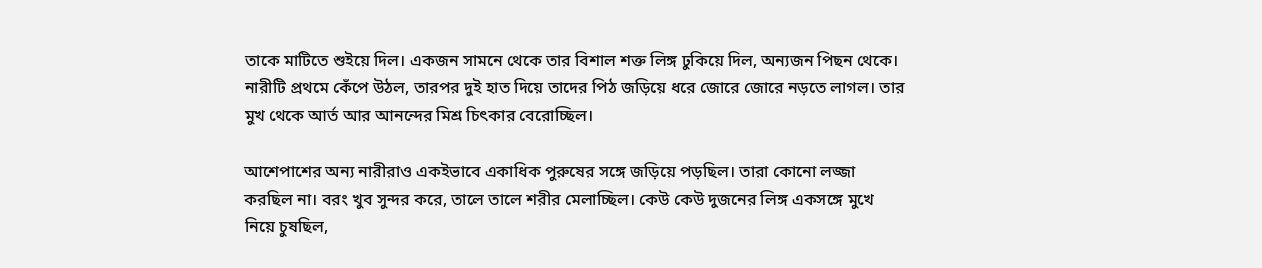তাকে মাটিতে শুইয়ে দিল। একজন সামনে থেকে তার বিশাল শক্ত লিঙ্গ ঢুকিয়ে দিল, অন্যজন পিছন থেকে। নারীটি প্রথমে কেঁপে উঠল, তারপর দুই হাত দিয়ে তাদের পিঠ জড়িয়ে ধরে জোরে জোরে নড়তে লাগল। তার মুখ থেকে আর্ত আর আনন্দের মিশ্র চিৎকার বেরোচ্ছিল।

আশেপাশের অন্য নারীরাও একইভাবে একাধিক পুরুষের সঙ্গে জড়িয়ে পড়ছিল। তারা কোনো লজ্জা করছিল না। বরং খুব সুন্দর করে, তালে তালে শরীর মেলাচ্ছিল। কেউ কেউ দুজনের লিঙ্গ একসঙ্গে মুখে নিয়ে চুষছিল,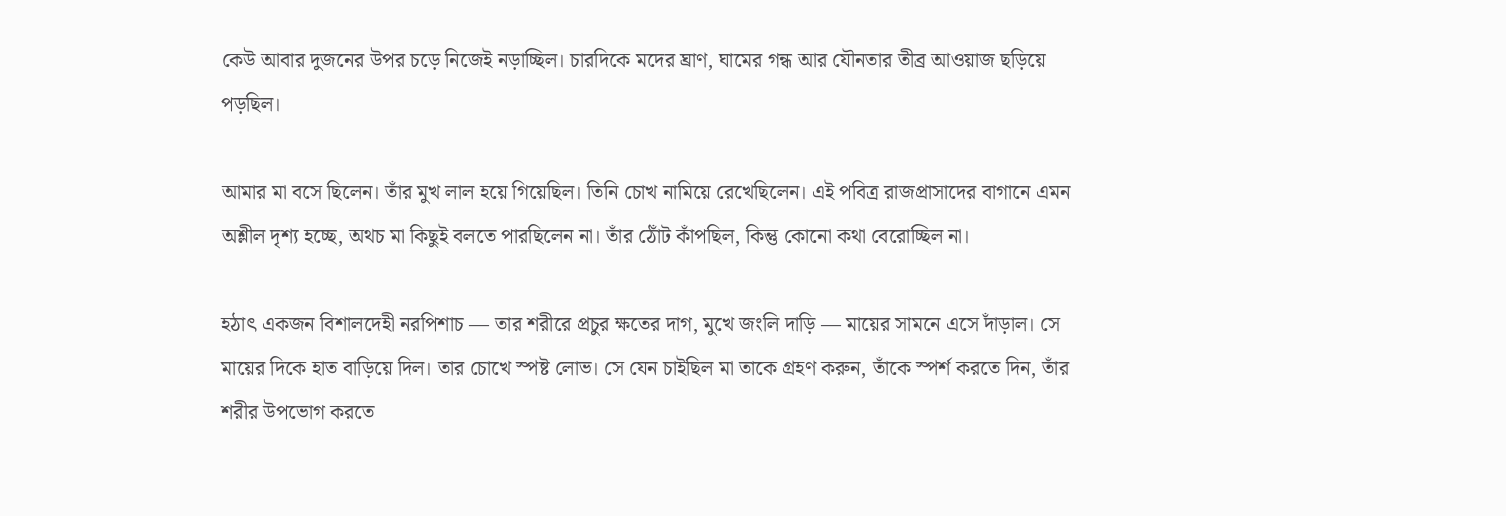কেউ আবার দুজনের উপর চড়ে নিজেই নড়াচ্ছিল। চারদিকে মদের ঘ্রাণ, ঘামের গন্ধ আর যৌনতার তীব্র আওয়াজ ছড়িয়ে পড়ছিল।

আমার মা বসে ছিলেন। তাঁর মুখ লাল হয়ে গিয়েছিল। তিনি চোখ নামিয়ে রেখেছিলেন। এই পবিত্র রাজপ্রাসাদের বাগানে এমন অশ্লীল দৃশ্য হচ্ছে, অথচ মা কিছুই বলতে পারছিলেন না। তাঁর ঠোঁট কাঁপছিল, কিন্তু কোনো কথা বেরোচ্ছিল না।

হঠাৎ একজন বিশালদেহী নরপিশাচ — তার শরীরে প্রচুর ক্ষতের দাগ, মুখে জংলি দাড়ি — মায়ের সামনে এসে দাঁড়াল। সে মায়ের দিকে হাত বাড়িয়ে দিল। তার চোখে স্পষ্ট লোভ। সে যেন চাইছিল মা তাকে গ্রহণ করুন, তাঁকে স্পর্শ করতে দিন, তাঁর শরীর উপভোগ করতে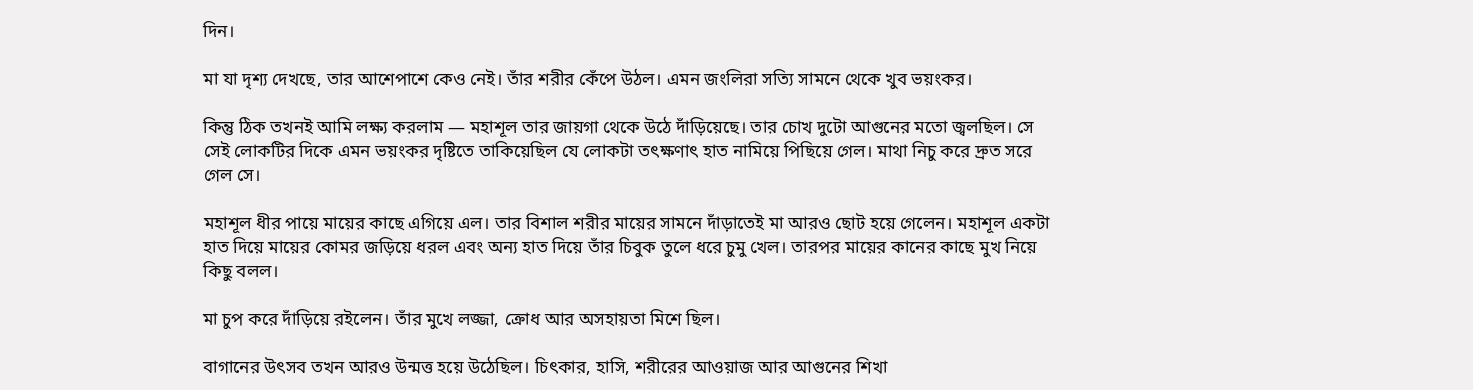দিন।

মা যা দৃশ্য দেখছে, তার আশেপাশে কেও নেই। তাঁর শরীর কেঁপে উঠল। এমন জংলিরা সত্যি সামনে থেকে খুব ভয়ংকর।

কিন্তু ঠিক তখনই আমি লক্ষ্য করলাম — মহাশূল তার জায়গা থেকে উঠে দাঁড়িয়েছে। তার চোখ দুটো আগুনের মতো জ্বলছিল। সে সেই লোকটির দিকে এমন ভয়ংকর দৃষ্টিতে তাকিয়েছিল যে লোকটা তৎক্ষণাৎ হাত নামিয়ে পিছিয়ে গেল। মাথা নিচু করে দ্রুত সরে গেল সে।

মহাশূল ধীর পায়ে মায়ের কাছে এগিয়ে এল। তার বিশাল শরীর মায়ের সামনে দাঁড়াতেই মা আরও ছোট হয়ে গেলেন। মহাশূল একটা হাত দিয়ে মায়ের কোমর জড়িয়ে ধরল এবং অন্য হাত দিয়ে তাঁর চিবুক তুলে ধরে চুমু খেল। তারপর মায়ের কানের কাছে মুখ নিয়ে কিছু বলল।

মা চুপ করে দাঁড়িয়ে রইলেন। তাঁর মুখে লজ্জা, ক্রোধ আর অসহায়তা মিশে ছিল।

বাগানের উৎসব তখন আরও উন্মত্ত হয়ে উঠেছিল। চিৎকার, হাসি, শরীরের আওয়াজ আর আগুনের শিখা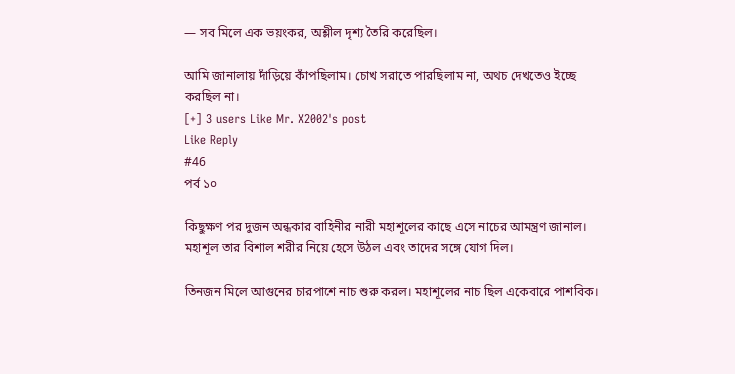— সব মিলে এক ভয়ংকর, অশ্লীল দৃশ্য তৈরি করেছিল।

আমি জানালায় দাঁড়িয়ে কাঁপছিলাম। চোখ সরাতে পারছিলাম না, অথচ দেখতেও ইচ্ছে করছিল না।
[+] 3 users Like Mr. X2002's post
Like Reply
#46
পর্ব ১০

কিছুক্ষণ পর দুজন অন্ধকার বাহিনীর নারী মহাশূলের কাছে এসে নাচের আমন্ত্রণ জানাল। মহাশূল তার বিশাল শরীর নিয়ে হেসে উঠল এবং তাদের সঙ্গে যোগ দিল।

তিনজন মিলে আগুনের চারপাশে নাচ শুরু করল। মহাশূলের নাচ ছিল একেবারে পাশবিক।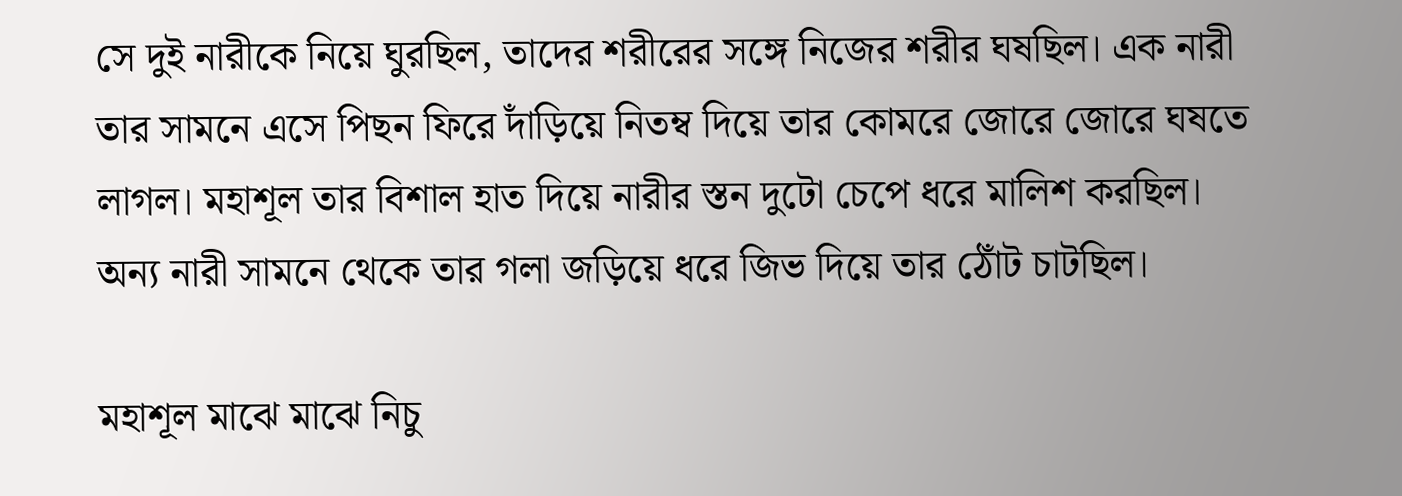সে দুই নারীকে নিয়ে ঘুরছিল, তাদের শরীরের সঙ্গে নিজের শরীর ঘষছিল। এক নারী তার সামনে এসে পিছন ফিরে দাঁড়িয়ে নিতম্ব দিয়ে তার কোমরে জোরে জোরে ঘষতে লাগল। মহাশূল তার বিশাল হাত দিয়ে নারীর স্তন দুটো চেপে ধরে মালিশ করছিল। অন্য নারী সামনে থেকে তার গলা জড়িয়ে ধরে জিভ দিয়ে তার ঠোঁট চাটছিল।

মহাশূল মাঝে মাঝে নিচু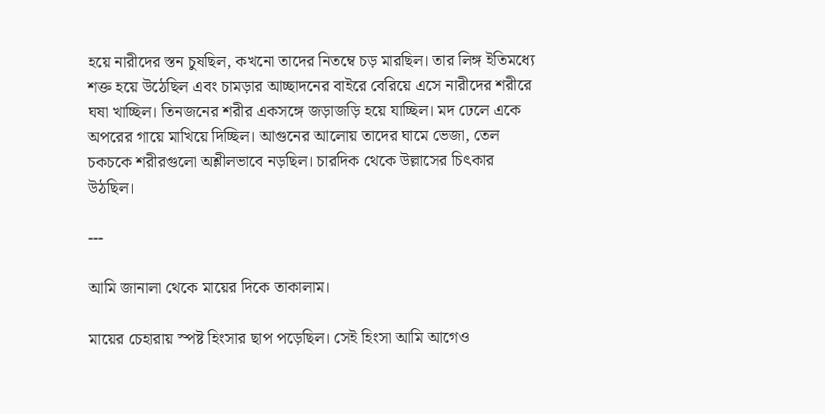হয়ে নারীদের স্তন চুষছিল, কখনো তাদের নিতম্বে চড় মারছিল। তার লিঙ্গ ইতিমধ্যে শক্ত হয়ে উঠেছিল এবং চামড়ার আচ্ছাদনের বাইরে বেরিয়ে এসে নারীদের শরীরে ঘষা খাচ্ছিল। তিনজনের শরীর একসঙ্গে জড়াজড়ি হয়ে যাচ্ছিল। মদ ঢেলে একে অপরের গায়ে মাখিয়ে দিচ্ছিল। আগুনের আলোয় তাদের ঘামে ভেজা, তেল চকচকে শরীরগুলো অশ্লীলভাবে নড়ছিল। চারদিক থেকে উল্লাসের চিৎকার উঠছিল।

---

আমি জানালা থেকে মায়ের দিকে তাকালাম।

মায়ের চেহারায় স্পষ্ট হিংসার ছাপ পড়েছিল। সেই হিংসা আমি আগেও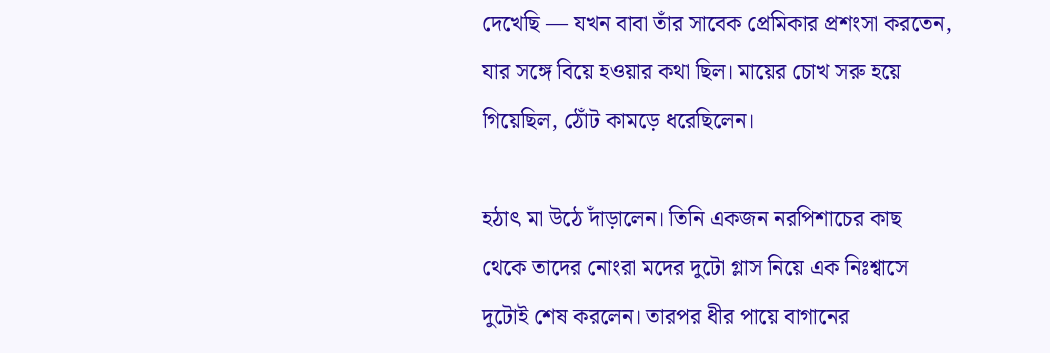দেখেছি — যখন বাবা তাঁর সাবেক প্রেমিকার প্রশংসা করতেন, যার সঙ্গে বিয়ে হওয়ার কথা ছিল। মায়ের চোখ সরু হয়ে গিয়েছিল, ঠোঁট কামড়ে ধরেছিলেন।

হঠাৎ মা উঠে দাঁড়ালেন। তিনি একজন নরপিশাচের কাছ থেকে তাদের নোংরা মদের দুটো গ্লাস নিয়ে এক নিঃশ্বাসে দুটোই শেষ করলেন। তারপর ধীর পায়ে বাগানের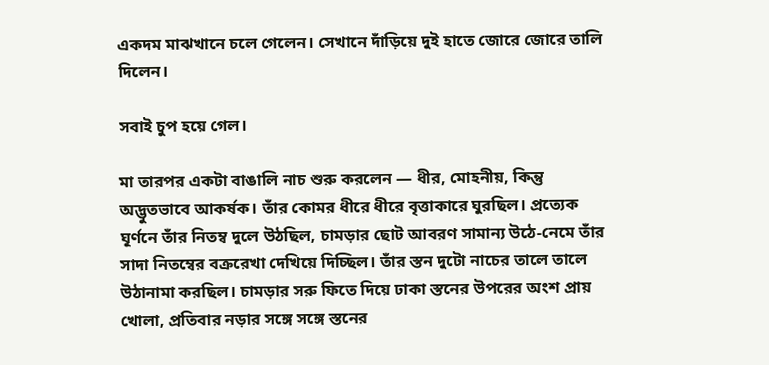একদম মাঝখানে চলে গেলেন। সেখানে দাঁড়িয়ে দুই হাতে জোরে জোরে তালি দিলেন।

সবাই চুপ হয়ে গেল।

মা তারপর একটা বাঙালি নাচ শুরু করলেন — ধীর, মোহনীয়, কিন্তু অদ্ভুতভাবে আকর্ষক। তাঁর কোমর ধীরে ধীরে বৃত্তাকারে ঘুরছিল। প্রত্যেক ঘূর্ণনে তাঁর নিতম্ব দুলে উঠছিল, চামড়ার ছোট আবরণ সামান্য উঠে-নেমে তাঁর সাদা নিতম্বের বক্ররেখা দেখিয়ে দিচ্ছিল। তাঁর স্তন দুটো নাচের তালে তালে উঠানামা করছিল। চামড়ার সরু ফিতে দিয়ে ঢাকা স্তনের উপরের অংশ প্রায় খোলা, প্রতিবার নড়ার সঙ্গে সঙ্গে স্তনের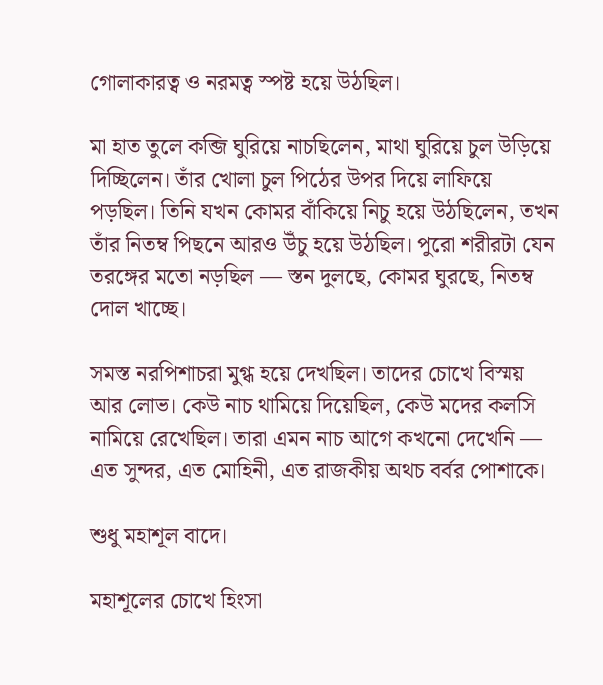গোলাকারত্ব ও নরমত্ব স্পষ্ট হয়ে উঠছিল।

মা হাত তুলে কব্জি ঘুরিয়ে নাচছিলেন, মাথা ঘুরিয়ে চুল উড়িয়ে দিচ্ছিলেন। তাঁর খোলা চুল পিঠের উপর দিয়ে লাফিয়ে পড়ছিল। তিনি যখন কোমর বাঁকিয়ে নিচু হয়ে উঠছিলেন, তখন তাঁর নিতম্ব পিছনে আরও উঁচু হয়ে উঠছিল। পুরো শরীরটা যেন তরঙ্গের মতো নড়ছিল — স্তন দুলছে, কোমর ঘুরছে, নিতম্ব দোল খাচ্ছে।

সমস্ত নরপিশাচরা মুগ্ধ হয়ে দেখছিল। তাদের চোখে বিস্ময় আর লোভ। কেউ নাচ থামিয়ে দিয়েছিল, কেউ মদের কলসি নামিয়ে রেখেছিল। তারা এমন নাচ আগে কখনো দেখেনি — এত সুন্দর, এত মোহিনী, এত রাজকীয় অথচ বর্বর পোশাকে।

শুধু মহাশূল বাদে।

মহাশূলের চোখে হিংসা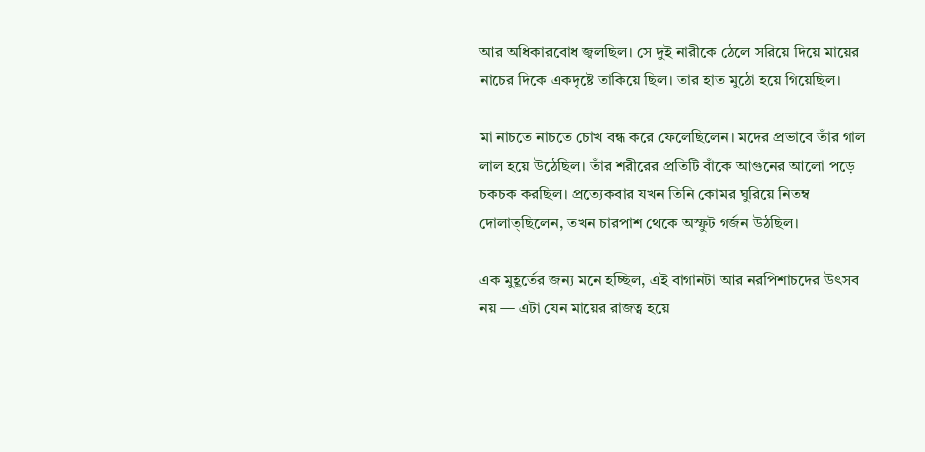আর অধিকারবোধ জ্বলছিল। সে দুই নারীকে ঠেলে সরিয়ে দিয়ে মায়ের নাচের দিকে একদৃষ্টে তাকিয়ে ছিল। তার হাত মুঠো হয়ে গিয়েছিল।

মা নাচতে নাচতে চোখ বন্ধ করে ফেলেছিলেন। মদের প্রভাবে তাঁর গাল লাল হয়ে উঠেছিল। তাঁর শরীরের প্রতিটি বাঁকে আগুনের আলো পড়ে চকচক করছিল। প্রত্যেকবার যখন তিনি কোমর ঘুরিয়ে নিতম্ব দোলাত্ছিলেন, তখন চারপাশ থেকে অস্ফুট গর্জন উঠছিল।

এক মুহূর্তের জন্য মনে হচ্ছিল, এই বাগানটা আর নরপিশাচদের উৎসব নয় — এটা যেন মায়ের রাজত্ব হয়ে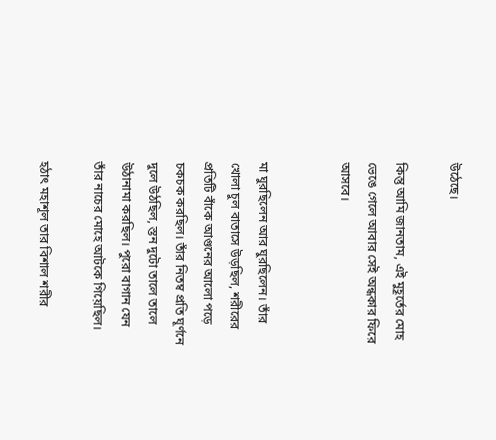উঠেছে।

কিন্তু আমি জানতাম, এই মুহূর্তের মোহ ভেঙে গেলে আবার সেই অন্ধকার ফিরে আসবে।


মা ঘুরছিলেন আর ঘুরছিলেন। তাঁর খোলা চুল বাতাসে উড়ছিল, শরীরের প্রতিটি বাঁকে আগুনের আলো পড়ে চকচক করছিল। তাঁর নিতম্ব প্রতি ঘূর্ণনে দুলে উঠছিল, স্তন দুটো তালে তালে উঠানামা করছিল। পুরো বাগান যেন তাঁর নাচের মোহে আটকে গিয়েছিল।

হঠাৎ মহাশূল তার বিশাল শরীর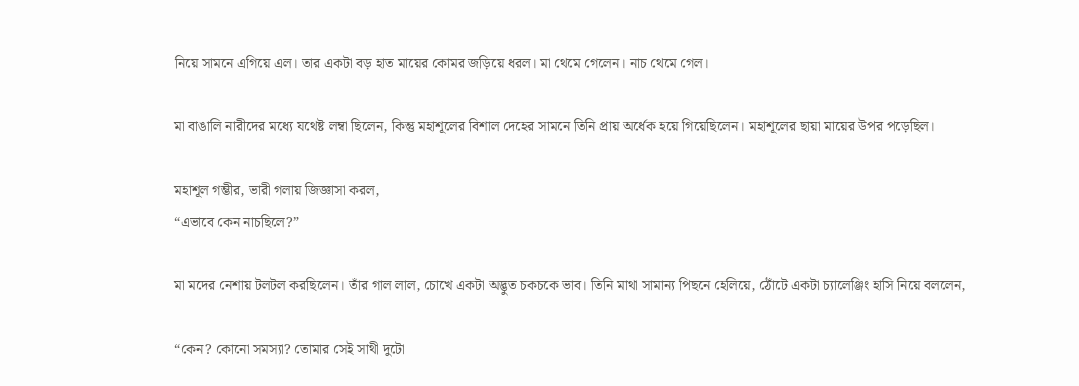নিয়ে সামনে এগিয়ে এল। তার একটা বড় হাত মায়ের কোমর জড়িয়ে ধরল। মা থেমে গেলেন। নাচ থেমে গেল।

মা বাঙালি নারীদের মধ্যে যথেষ্ট লম্বা ছিলেন, কিন্তু মহাশূলের বিশাল দেহের সামনে তিনি প্রায় অর্ধেক হয়ে গিয়েছিলেন। মহাশূলের ছায়া মায়ের উপর পড়েছিল।

মহাশূল গম্ভীর, ভারী গলায় জিজ্ঞাসা করল,
“এভাবে কেন নাচছিলে?”

মা মদের নেশায় টলটল করছিলেন। তাঁর গাল লাল, চোখে একটা অদ্ভুত চকচকে ভাব। তিনি মাথা সামান্য পিছনে হেলিয়ে, ঠোঁটে একটা চ্যালেঞ্জিং হাসি নিয়ে বললেন,

“কেন? কোনো সমস্যা? তোমার সেই সাথী দুটো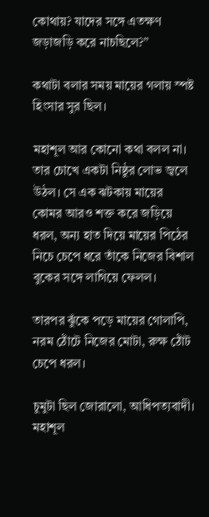কোথায়? যাদের সঙ্গে এতক্ষণ জড়াজড়ি করে নাচছিলে?”

কথাটা বলার সময় মায়ের গলায় স্পষ্ট হিংসার সুর ছিল।

মহাশূল আর কোনো কথা বলল না। তার চোখে একটা নিষ্ঠুর লোভ জ্বলে উঠল। সে এক ঝটকায় মায়ের কোমর আরও শক্ত করে জড়িয়ে ধরল, অন্য হাত দিয়ে মায়ের পিঠের নিচে চেপে ধরে তাঁকে নিজের বিশাল বুকের সঙ্গে লাগিয়ে ফেলল।

তারপর ঝুঁকে পড়ে মায়ের গোলাপি, নরম ঠোঁটে নিজের মোটা, রুক্ষ ঠোঁট চেপে ধরল।

চুমুটা ছিল জোরালো, আধিপত্যবাদী। মহাশূল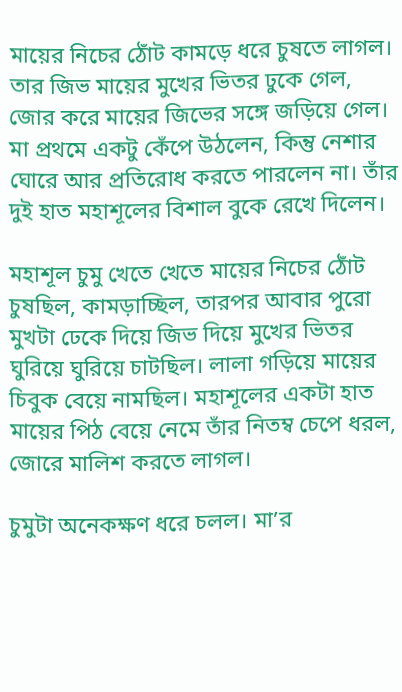মায়ের নিচের ঠোঁট কামড়ে ধরে চুষতে লাগল। তার জিভ মায়ের মুখের ভিতর ঢুকে গেল, জোর করে মায়ের জিভের সঙ্গে জড়িয়ে গেল। মা প্রথমে একটু কেঁপে উঠলেন, কিন্তু নেশার ঘোরে আর প্রতিরোধ করতে পারলেন না। তাঁর দুই হাত মহাশূলের বিশাল বুকে রেখে দিলেন।

মহাশূল চুমু খেতে খেতে মায়ের নিচের ঠোঁট চুষছিল, কামড়াচ্ছিল, তারপর আবার পুরো মুখটা ঢেকে দিয়ে জিভ দিয়ে মুখের ভিতর ঘুরিয়ে ঘুরিয়ে চাটছিল। লালা গড়িয়ে মায়ের চিবুক বেয়ে নামছিল। মহাশূলের একটা হাত মায়ের পিঠ বেয়ে নেমে তাঁর নিতম্ব চেপে ধরল, জোরে মালিশ করতে লাগল।

চুমুটা অনেকক্ষণ ধরে চলল। মা’র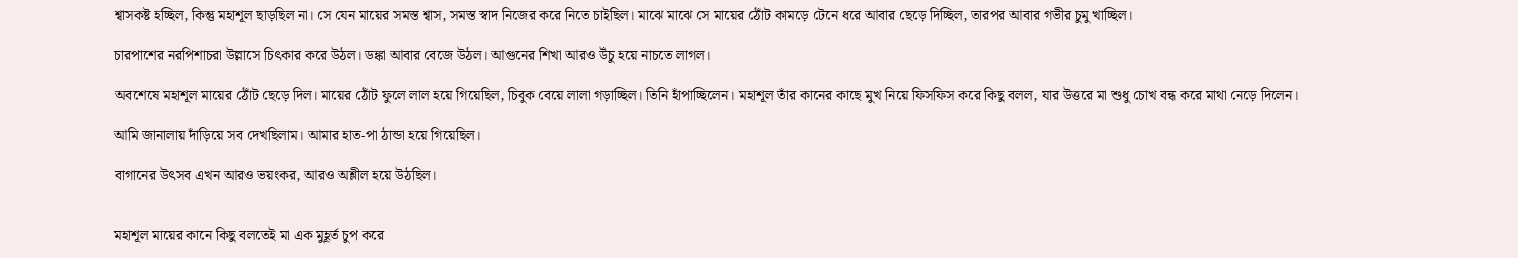শ্বাসকষ্ট হচ্ছিল, কিন্তু মহাশূল ছাড়ছিল না। সে যেন মায়ের সমস্ত শ্বাস, সমস্ত স্বাদ নিজের করে নিতে চাইছিল। মাঝে মাঝে সে মায়ের ঠোঁট কামড়ে টেনে ধরে আবার ছেড়ে দিচ্ছিল, তারপর আবার গভীর চুমু খাচ্ছিল।

চারপাশের নরপিশাচরা উল্লাসে চিৎকার করে উঠল। ডঙ্কা আবার বেজে উঠল। আগুনের শিখা আরও উঁচু হয়ে নাচতে লাগল।

অবশেষে মহাশূল মায়ের ঠোঁট ছেড়ে দিল। মায়ের ঠোঁট ফুলে লাল হয়ে গিয়েছিল, চিবুক বেয়ে লালা গড়াচ্ছিল। তিনি হাঁপাচ্ছিলেন। মহাশূল তাঁর কানের কাছে মুখ নিয়ে ফিসফিস করে কিছু বলল, যার উত্তরে মা শুধু চোখ বন্ধ করে মাথা নেড়ে দিলেন।

আমি জানালায় দাঁড়িয়ে সব দেখছিলাম। আমার হাত-পা ঠান্ডা হয়ে গিয়েছিল।

বাগানের উৎসব এখন আরও ভয়ংকর, আরও অশ্লীল হয়ে উঠছিল।


মহাশূল মায়ের কানে কিছু বলতেই মা এক মুহূর্ত চুপ করে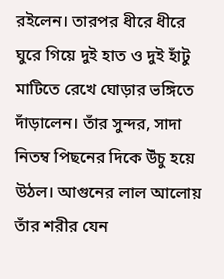রইলেন। তারপর ধীরে ধীরে ঘুরে গিয়ে দুই হাত ও দুই হাঁটু মাটিতে রেখে ঘোড়ার ভঙ্গিতে দাঁড়ালেন। তাঁর সুন্দর, সাদা নিতম্ব পিছনের দিকে উঁচু হয়ে উঠল। আগুনের লাল আলোয় তাঁর শরীর যেন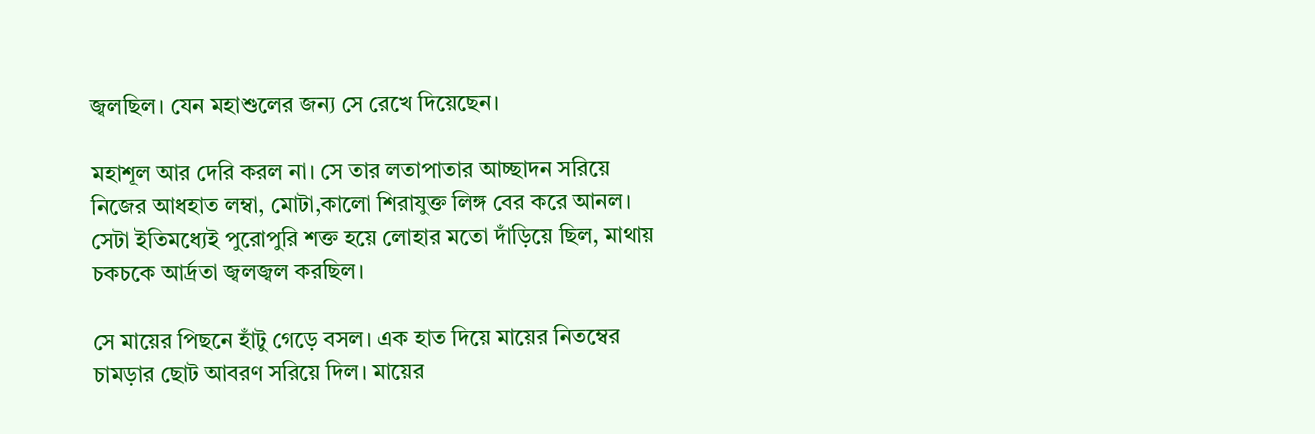জ্বলছিল। যেন মহাশুলের জন্য সে রেখে দিয়েছেন।

মহাশূল আর দেরি করল না। সে তার লতাপাতার আচ্ছাদন সরিয়ে নিজের আধহাত লম্বা, মোটা,কালো শিরাযুক্ত লিঙ্গ বের করে আনল। সেটা ইতিমধ্যেই পুরোপুরি শক্ত হয়ে লোহার মতো দাঁড়িয়ে ছিল, মাথায় চকচকে আর্দ্রতা জ্বলজ্বল করছিল।

সে মায়ের পিছনে হাঁটু গেড়ে বসল। এক হাত দিয়ে মায়ের নিতম্বের চামড়ার ছোট আবরণ সরিয়ে দিল। মায়ের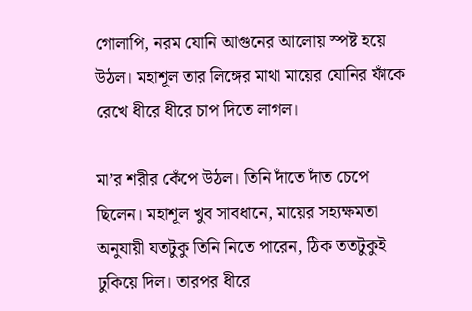গোলাপি, নরম যোনি আগুনের আলোয় স্পষ্ট হয়ে উঠল। মহাশূল তার লিঙ্গের মাথা মায়ের যোনির ফাঁকে রেখে ধীরে ধীরে চাপ দিতে লাগল।

মা’র শরীর কেঁপে উঠল। তিনি দাঁতে দাঁত চেপে ছিলেন। মহাশূল খুব সাবধানে, মায়ের সহ্যক্ষমতা অনুযায়ী যতটুকু তিনি নিতে পারেন, ঠিক ততটুকুই ঢুকিয়ে দিল। তারপর ধীরে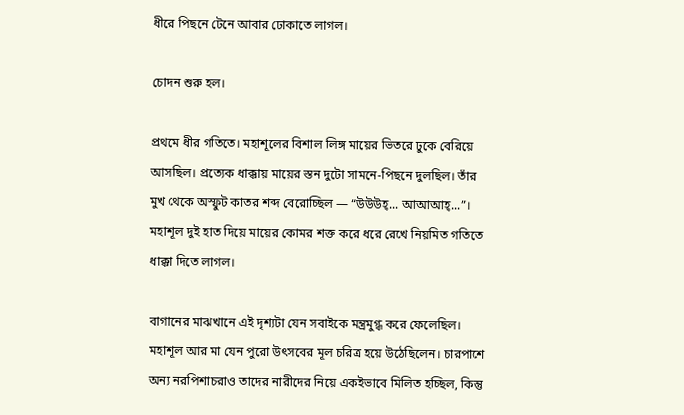ধীরে পিছনে টেনে আবার ঢোকাতে লাগল।

চোদন শুরু হল।

প্রথমে ধীর গতিতে। মহাশূলের বিশাল লিঙ্গ মায়ের ভিতরে ঢুকে বেরিয়ে আসছিল। প্রত্যেক ধাক্কায় মায়ের স্তন দুটো সামনে-পিছনে দুলছিল। তাঁর মুখ থেকে অস্ফুট কাতর শব্দ বেরোচ্ছিল — “উউউহ্... আআআহ্...”। মহাশূল দুই হাত দিয়ে মায়ের কোমর শক্ত করে ধরে রেখে নিয়মিত গতিতে ধাক্কা দিতে লাগল।

বাগানের মাঝখানে এই দৃশ্যটা যেন সবাইকে মন্ত্রমুগ্ধ করে ফেলেছিল। মহাশূল আর মা যেন পুরো উৎসবের মূল চরিত্র হয়ে উঠেছিলেন। চারপাশে অন্য নরপিশাচরাও তাদের নারীদের নিয়ে একইভাবে মিলিত হচ্ছিল, কিন্তু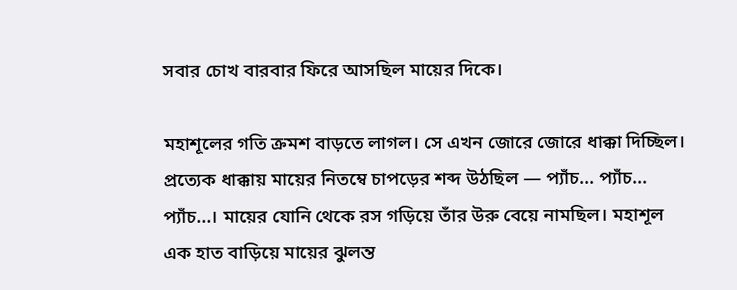সবার চোখ বারবার ফিরে আসছিল মায়ের দিকে।

মহাশূলের গতি ক্রমশ বাড়তে লাগল। সে এখন জোরে জোরে ধাক্কা দিচ্ছিল। প্রত্যেক ধাক্কায় মায়ের নিতম্বে চাপড়ের শব্দ উঠছিল — প্যাঁচ... প্যাঁচ... প্যাঁচ...। মায়ের যোনি থেকে রস গড়িয়ে তাঁর উরু বেয়ে নামছিল। মহাশূল এক হাত বাড়িয়ে মায়ের ঝুলন্ত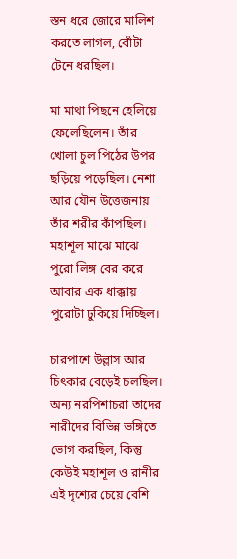স্তন ধরে জোরে মালিশ করতে লাগল, বোঁটা টেনে ধরছিল।

মা মাথা পিছনে হেলিয়ে ফেলেছিলেন। তাঁর খোলা চুল পিঠের উপর ছড়িয়ে পড়েছিল। নেশা আর যৌন উত্তেজনায় তাঁর শরীর কাঁপছিল। মহাশূল মাঝে মাঝে পুরো লিঙ্গ বের করে আবার এক ধাক্কায় পুরোটা ঢুকিয়ে দিচ্ছিল।

চারপাশে উল্লাস আর চিৎকার বেড়েই চলছিল। অন্য নরপিশাচরা তাদের নারীদের বিভিন্ন ভঙ্গিতে ভোগ করছিল, কিন্তু কেউই মহাশূল ও রানীর এই দৃশ্যের চেয়ে বেশি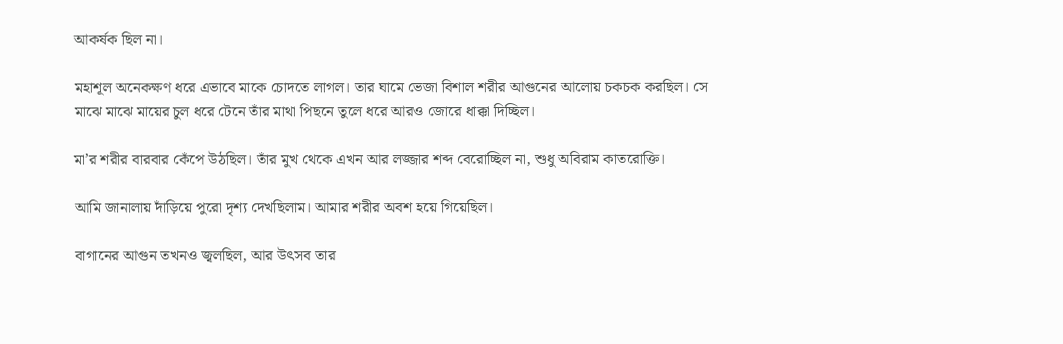আকর্ষক ছিল না।

মহাশূল অনেকক্ষণ ধরে এভাবে মাকে চোদতে লাগল। তার ঘামে ভেজা বিশাল শরীর আগুনের আলোয় চকচক করছিল। সে মাঝে মাঝে মায়ের চুল ধরে টেনে তাঁর মাথা পিছনে তুলে ধরে আরও জোরে ধাক্কা দিচ্ছিল।

মা’র শরীর বারবার কেঁপে উঠছিল। তাঁর মুখ থেকে এখন আর লজ্জার শব্দ বেরোচ্ছিল না, শুধু অবিরাম কাতরোক্তি।

আমি জানালায় দাঁড়িয়ে পুরো দৃশ্য দেখছিলাম। আমার শরীর অবশ হয়ে গিয়েছিল।

বাগানের আগুন তখনও জ্বলছিল, আর উৎসব তার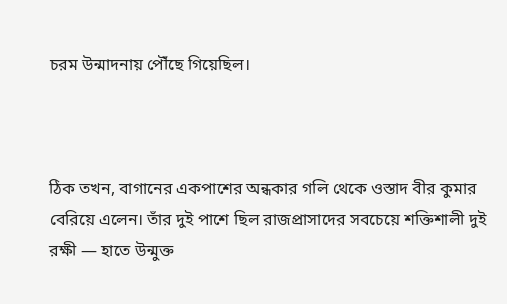চরম উন্মাদনায় পৌঁছে গিয়েছিল।



ঠিক তখন, বাগানের একপাশের অন্ধকার গলি থেকে ওস্তাদ বীর কুমার বেরিয়ে এলেন। তাঁর দুই পাশে ছিল রাজপ্রাসাদের সবচেয়ে শক্তিশালী দুই রক্ষী — হাতে উন্মুক্ত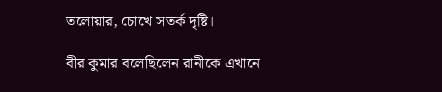তলোয়ার, চোখে সতর্ক দৃষ্টি।

বীর কুমার বলেছিলেন রানীকে এখানে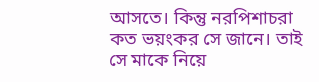আসতে। কিন্তু নরপিশাচরা কত ভয়ংকর সে জানে। তাই সে মাকে নিয়ে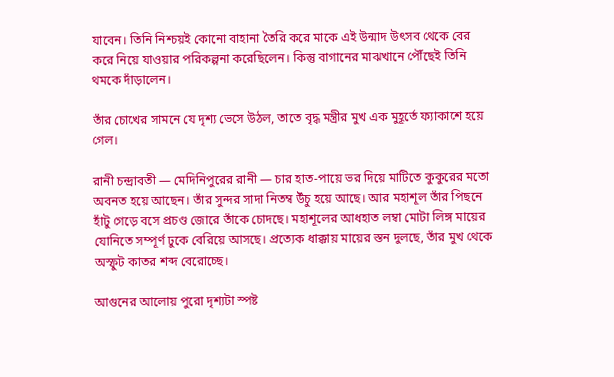যাবেন। তিনি নিশ্চয়ই কোনো বাহানা তৈরি করে মাকে এই উন্মাদ উৎসব থেকে বের করে নিয়ে যাওয়ার পরিকল্পনা করেছিলেন। কিন্তু বাগানের মাঝখানে পৌঁছেই তিনি থমকে দাঁড়ালেন।

তাঁর চোখের সামনে যে দৃশ্য ভেসে উঠল, তাতে বৃদ্ধ মন্ত্রীর মুখ এক মুহূর্তে ফ্যাকাশে হয়ে গেল।

রানী চন্দ্রাবতী — মেদিনিপুরের রানী — চার হাত-পায়ে ভর দিয়ে মাটিতে কুকুরের মতো অবনত হয়ে আছেন। তাঁর সুন্দর সাদা নিতম্ব উঁচু হয়ে আছে। আর মহাশূল তাঁর পিছনে হাঁটু গেড়ে বসে প্রচণ্ড জোরে তাঁকে চোদছে। মহাশূলের আধহাত লম্বা মোটা লিঙ্গ মায়ের যোনিতে সম্পূর্ণ ঢুকে বেরিয়ে আসছে। প্রত্যেক ধাক্কায় মায়ের স্তন দুলছে, তাঁর মুখ থেকে অস্ফুট কাতর শব্দ বেরোচ্ছে।

আগুনের আলোয় পুরো দৃশ্যটা স্পষ্ট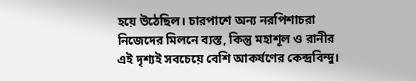হয়ে উঠেছিল। চারপাশে অন্য নরপিশাচরা নিজেদের মিলনে ব্যস্ত, কিন্তু মহাশূল ও রানীর এই দৃশ্যই সবচেয়ে বেশি আকর্ষণের কেন্দ্রবিন্দু।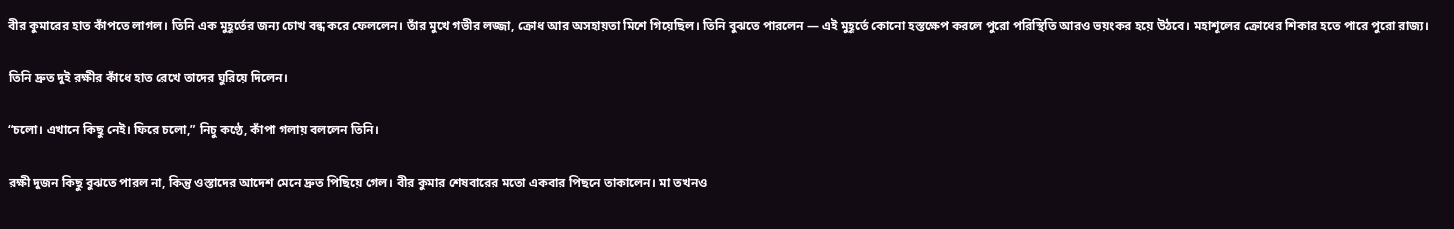বীর কুমারের হাত কাঁপতে লাগল। তিনি এক মুহূর্তের জন্য চোখ বন্ধ করে ফেললেন। তাঁর মুখে গভীর লজ্জা, ক্রোধ আর অসহায়তা মিশে গিয়েছিল। তিনি বুঝতে পারলেন — এই মুহূর্তে কোনো হস্তক্ষেপ করলে পুরো পরিস্থিতি আরও ভয়ংকর হয়ে উঠবে। মহাশূলের ক্রোধের শিকার হতে পারে পুরো রাজ্য।

তিনি দ্রুত দুই রক্ষীর কাঁধে হাত রেখে তাদের ঘুরিয়ে দিলেন।

“চলো। এখানে কিছু নেই। ফিরে চলো,” নিচু কণ্ঠে, কাঁপা গলায় বললেন তিনি।

রক্ষী দুজন কিছু বুঝতে পারল না, কিন্তু ওস্তাদের আদেশ মেনে দ্রুত পিছিয়ে গেল। বীর কুমার শেষবারের মতো একবার পিছনে তাকালেন। মা তখনও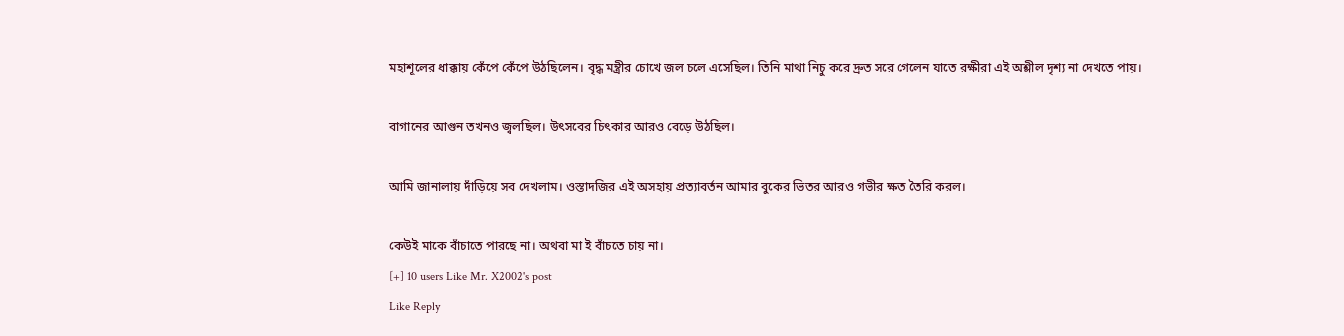মহাশূলের ধাক্কায় কেঁপে কেঁপে উঠছিলেন। বৃদ্ধ মন্ত্রীর চোখে জল চলে এসেছিল। তিনি মাথা নিচু করে দ্রুত সরে গেলেন যাতে রক্ষীরা এই অশ্লীল দৃশ্য না দেখতে পায়।

বাগানের আগুন তখনও জ্বলছিল। উৎসবের চিৎকার আরও বেড়ে উঠছিল।

আমি জানালায় দাঁড়িয়ে সব দেখলাম। ওস্তাদজির এই অসহায় প্রত্যাবর্তন আমার বুকের ভিতর আরও গভীর ক্ষত তৈরি করল।

কেউই মাকে বাঁচাতে পারছে না। অথবা মা ই বাঁচতে চায় না।
[+] 10 users Like Mr. X2002's post
Like Reply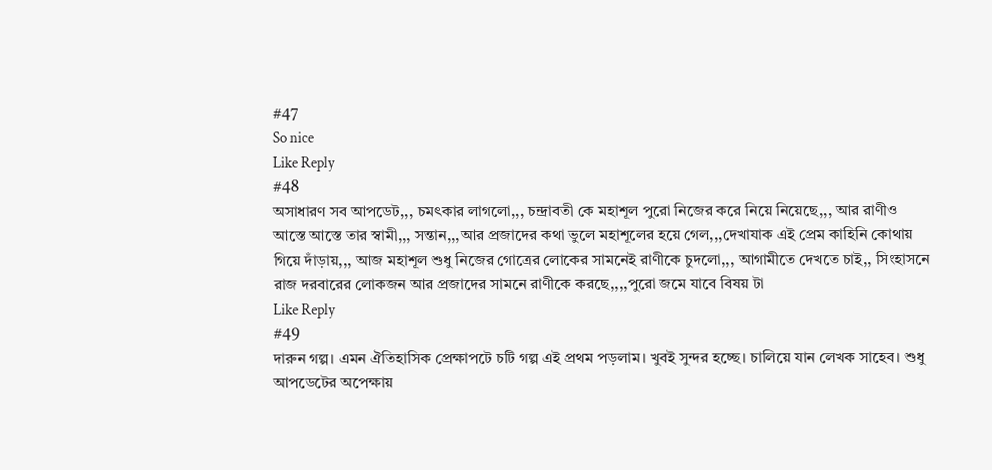#47
So nice
Like Reply
#48
অসাধারণ সব আপডেট,,, চমৎকার লাগলো,,, চন্দ্রাবতী কে মহাশূল পুরো নিজের করে নিয়ে নিয়েছে,,, আর রাণীও আস্তে আস্তে তার স্বামী,,, সন্তান,,,আর প্রজাদের কথা ভুলে মহাশূলের হয়ে গেল,,,দেখাযাক এই প্রেম কাহিনি কোথায় গিয়ে দাঁড়ায়,,, আজ মহাশূল শুধু নিজের গোত্রের লোকের সামনেই রাণীকে চুদলো,,, আগামীতে দেখতে চাই,, সিংহাসনে রাজ দরবারের লোকজন আর প্রজাদের সামনে রাণীকে করছে,,,,পুরো জমে যাবে বিষয় টা
Like Reply
#49
দারুন গল্প। এমন ঐতিহাসিক প্রেক্ষাপটে চটি গল্প এই প্রথম পড়লাম। খুবই সুন্দর হচ্ছে। চালিয়ে যান লেখক সাহেব। শুধু আপডেটের অপেক্ষায়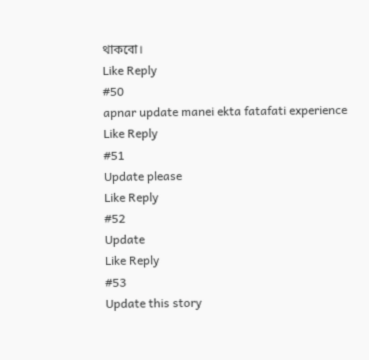থাকবো।
Like Reply
#50
apnar update manei ekta fatafati experience
Like Reply
#51
Update please
Like Reply
#52
Update
Like Reply
#53
Update this story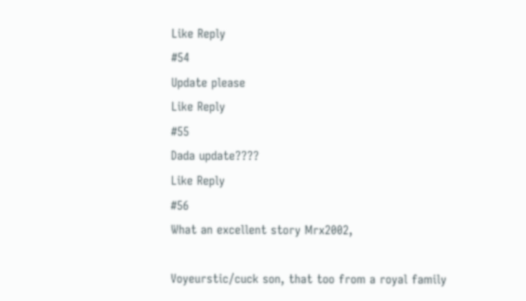Like Reply
#54
Update please
Like Reply
#55
Dada update????
Like Reply
#56
What an excellent story Mrx2002,

Voyeurstic/cuck son, that too from a royal family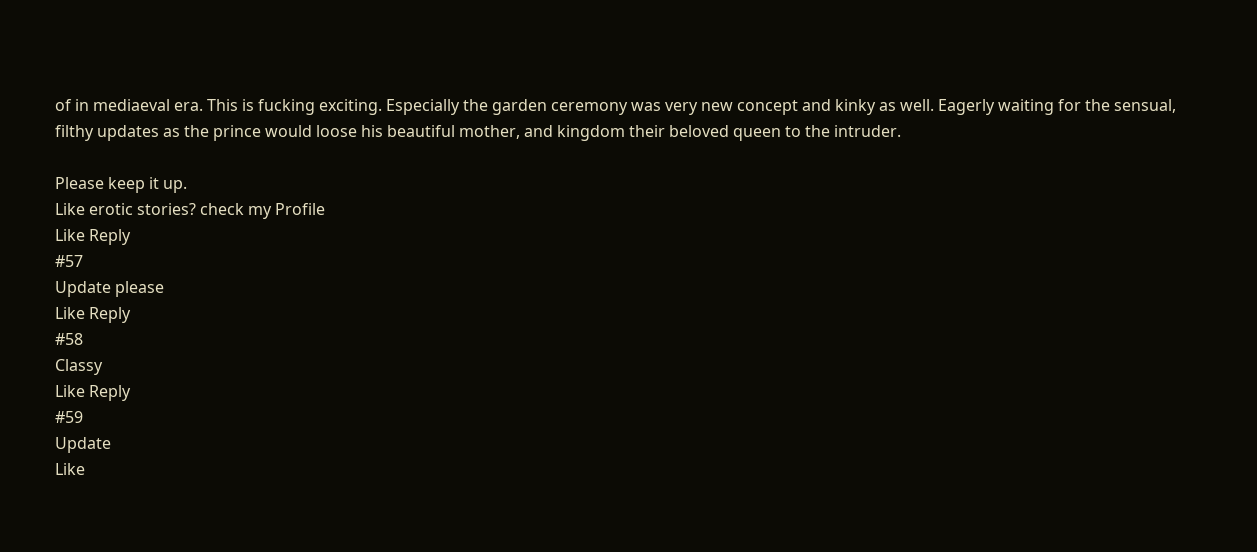of in mediaeval era. This is fucking exciting. Especially the garden ceremony was very new concept and kinky as well. Eagerly waiting for the sensual, filthy updates as the prince would loose his beautiful mother, and kingdom their beloved queen to the intruder.

Please keep it up.
Like erotic stories? check my Profile
Like Reply
#57
Update please
Like Reply
#58
Classy
Like Reply
#59
Update
Like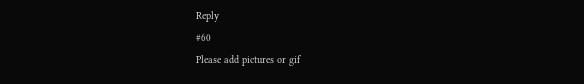Reply
#60
Please add pictures or gif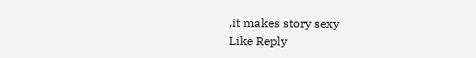,it makes story sexy
Like Reply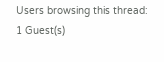Users browsing this thread: 1 Guest(s)